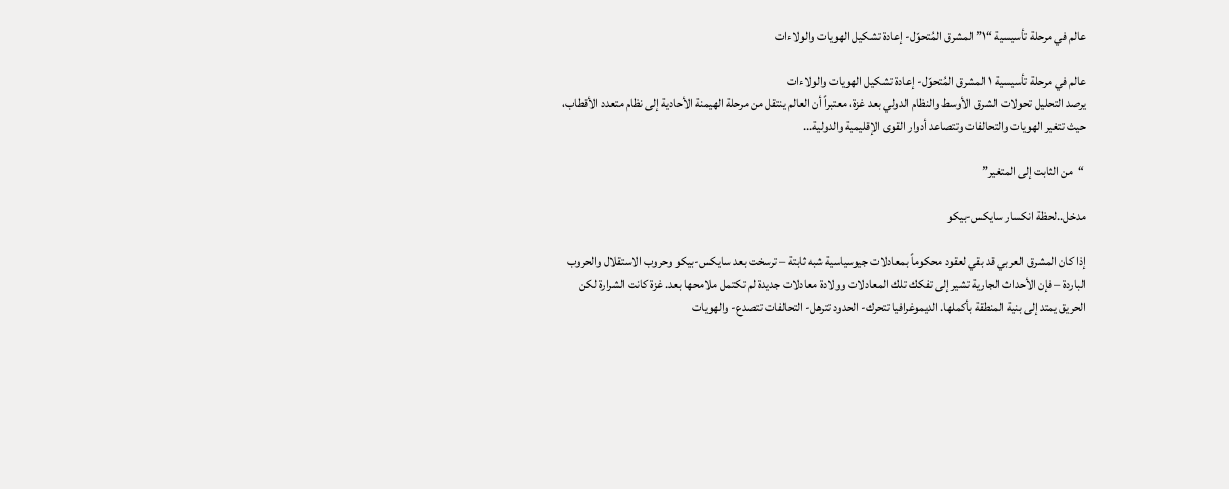عالم في مرحلة تأسيسية “١” المشرق المُتحوّل- إعادة تشكيل الهويات والولاءات

عالم في مرحلة تأسيسية ١ المشرق المُتحوّل- إعادة تشكيل الهويات والولاءات
يرصد التحليل تحولات الشرق الأوسط والنظام الدولي بعد غزة، معتبراً أن العالم ينتقل من مرحلة الهيمنة الأحادية إلى نظام متعدد الأقطاب، حيث تتغير الهويات والتحالفات وتتصاعد أدوار القوى الإقليمية والدولية...

 “من الثابت إلى المتغير”

مدخل..لحظة انكسار سايكس-بيكو

إذا كان المشرق العربي قد بقي لعقود محكوماً بمعادلات جيوسياسية شبه ثابتة – ترسخت بعد سايكس-بيكو وحروب الاستقلال والحروب الباردة – فإن الأحداث الجارية تشير إلى تفكك تلك المعادلات وولادة معادلات جديدة لم تكتمل ملامحها بعد. غزة كانت الشرارة لكن الحريق يمتد إلى بنية المنطقة بأكملها. الديموغرافيا تتحرك- الحدود تترهل- التحالفات تتصدع- والهويات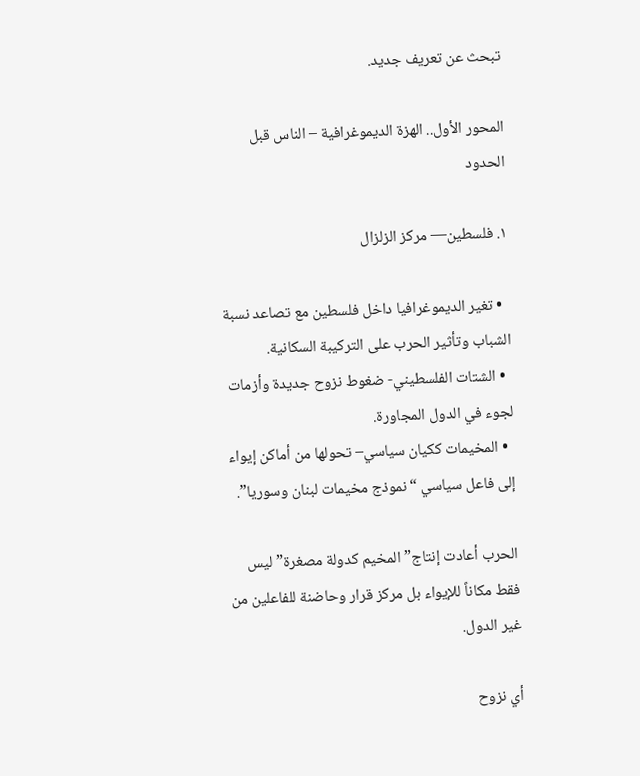تبحث عن تعريف جديد.

المحور الأول.. الهزة الديموغرافية – الناس قبل الحدود

١. فلسطين— مركز الزلزال

  • تغير الديموغرافيا داخل فلسطين مع تصاعد نسبة الشباب وتأثير الحرب على التركيبة السكانية.
  • الشتات الفلسطيني- ضغوط نزوح جديدة وأزمات لجوء في الدول المجاورة.
  • المخيمات ككيان سياسي– تحولها من أماكن إيواء إلى فاعل سياسي “نموذج مخيمات لبنان وسوريا”.

الحرب أعادت إنتاج”المخيم كدولة مصغرة” ليس فقط مكاناً للإيواء بل مركز قرار وحاضنة للفاعلين من غير الدول.

أي نزوح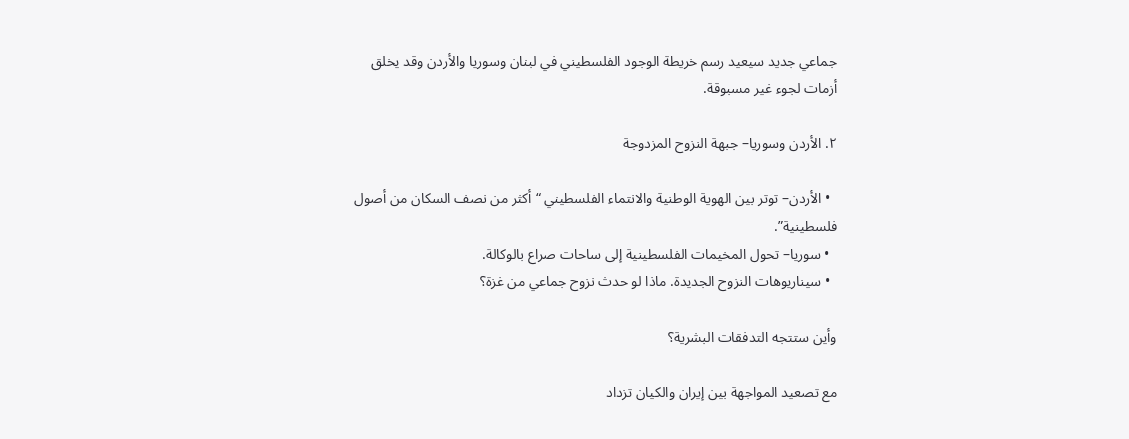جماعي جديد سيعيد رسم خريطة الوجود الفلسطيني في لبنان وسوريا والأردن وقد يخلق أزمات لجوء غير مسبوقة.

٢. الأردن وسوريا– جبهة النزوح المزدوجة

  • الأردن– توتر بين الهوية الوطنية والانتماء الفلسطيني “أكثر من نصف السكان من أصول فلسطينية”.
  • سوريا– تحول المخيمات الفلسطينية إلى ساحات صراع بالوكالة.
  • سيناريوهات النزوح الجديدة. ماذا لو حدث نزوح جماعي من غزة؟

وأين ستتجه التدفقات البشرية؟

مع تصعيد المواجهة بين إيران والكيان تزداد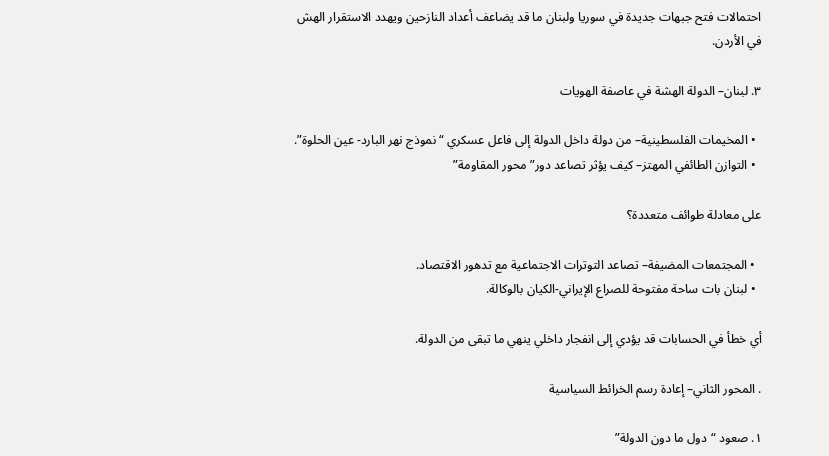احتمالات فتح جبهات جديدة في سوريا ولبنان ما قد يضاعف أعداد النازحين ويهدد الاستقرار الهش في الأردن.

٣. لبنان– الدولة الهشة في عاصفة الهويات

  • المخيمات الفلسطينية– من دولة داخل الدولة إلى فاعل عسكري “نموذج نهر البارد- عين الحلوة”.
  • التوازن الطائفي المهتز– كيف يؤثر تصاعد دور”محور المقاومة”

على معادلة طوائف متعددة؟

  • المجتمعات المضيفة– تصاعد التوترات الاجتماعية مع تدهور الاقتصاد.
  • لبنان بات ساحة مفتوحة للصراع الإيراني-الكيان بالوكالة.

أي خطأ في الحسابات قد يؤدي إلى انفجار داخلي ينهي ما تبقى من الدولة.

. المحور الثاني– إعادة رسم الخرائط السياسية

١. صعود “دول ما دون الدولة”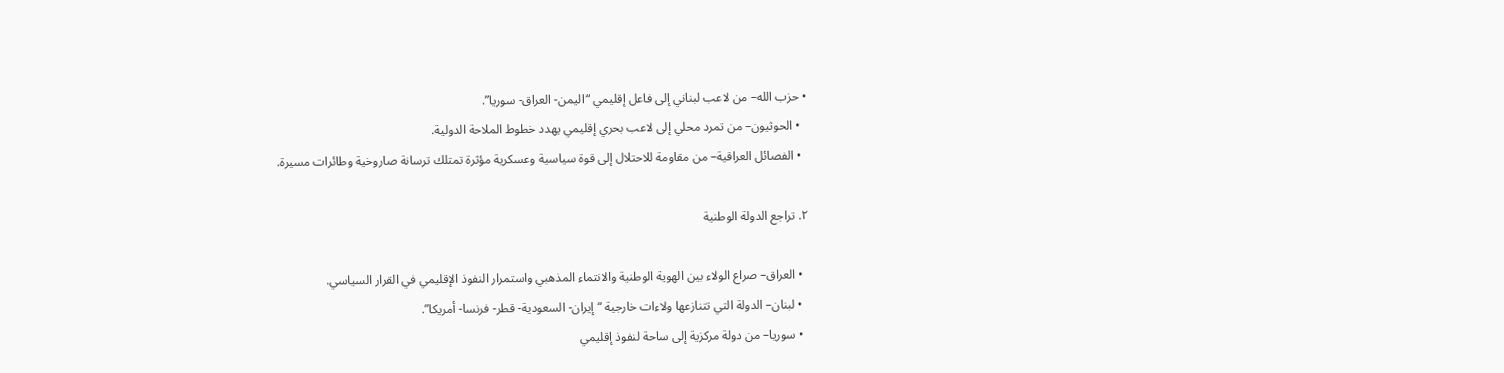• حزب الله– من لاعب لبناني إلى فاعل إقليمي “اليمن- العراق- سوريا”.
  • الحوثيون– من تمرد محلي إلى لاعب بحري إقليمي يهدد خطوط الملاحة الدولية.
  • الفصائل العراقية– من مقاومة للاحتلال إلى قوة سياسية وعسكرية مؤثرة تمتلك ترسانة صاروخية وطائرات مسيرة.

٢. تراجع الدولة الوطنية

  • العراق– صراع الولاء بين الهوية الوطنية والانتماء المذهبي واستمرار النفوذ الإقليمي في القرار السياسي.
  • لبنان– الدولة التي تتنازعها ولاءات خارجية “إيران- السعودية- قطر- فرنسا- أمريكا”.
  • سوريا– من دولة مركزية إلى ساحة لنفوذ إقليمي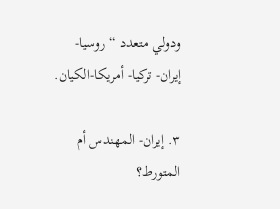ودولي متعدد “روسيا- إيران- تركيا- أمريكا-الكيان.

٣. إيران- المهندس أم المتورط؟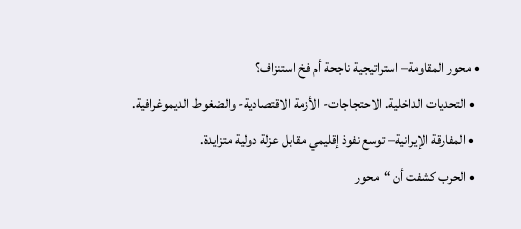• محور المقاومة– استراتيجية ناجحة أم فخ استنزاف؟
  • التحديات الداخلية. الاحتجاجات- الأزمة الاقتصادية- والضغوط الديموغرافية.
  • المفارقة الإيرانية– توسع نفوذ إقليمي مقابل عزلة دولية متزايدة.
  • الحرب كشفت أن “محور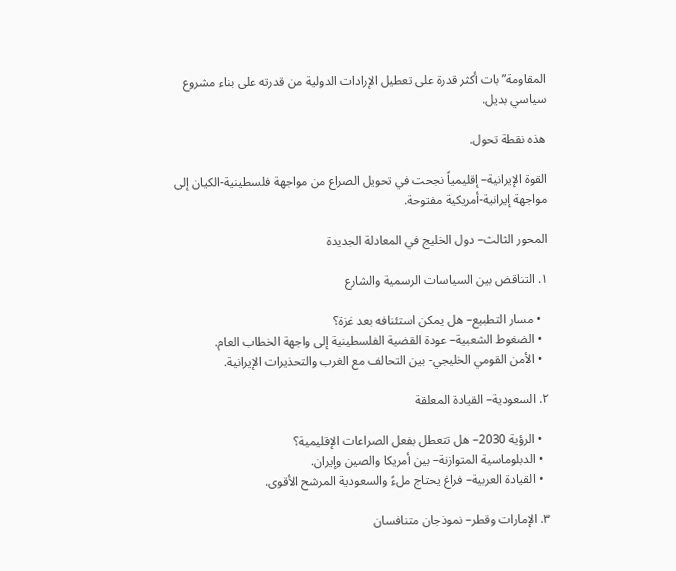المقاومة” بات أكثر قدرة على تعطيل الإرادات الدولية من قدرته على بناء مشروع سياسي بديل.

هذه نقطة تحول.

القوة الإيرانية– إقليمياً نجحت في تحويل الصراع من مواجهة فلسطينية-الكيان إلى مواجهة إيرانية-أمريكية مفتوحة.

المحور الثالث– دول الخليج في المعادلة الجديدة

١. التناقض بين السياسات الرسمية والشارع

  • مسار التطبيع– هل يمكن استئنافه بعد غزة؟
  • الضغوط الشعبية– عودة القضية الفلسطينية إلى واجهة الخطاب العام.
  • الأمن القومي الخليجي- بين التحالف مع الغرب والتحذيرات الإيرانية.

٢. السعودية– القيادة المعلقة

  • الرؤية 2030– هل تتعطل بفعل الصراعات الإقليمية؟
  • الدبلوماسية المتوازنة– بين أمريكا والصين وإيران.
  • القيادة العربية– فراغ يحتاج ملءً والسعودية المرشح الأقوى.

٣. الإمارات وقطر– نموذجان متنافسان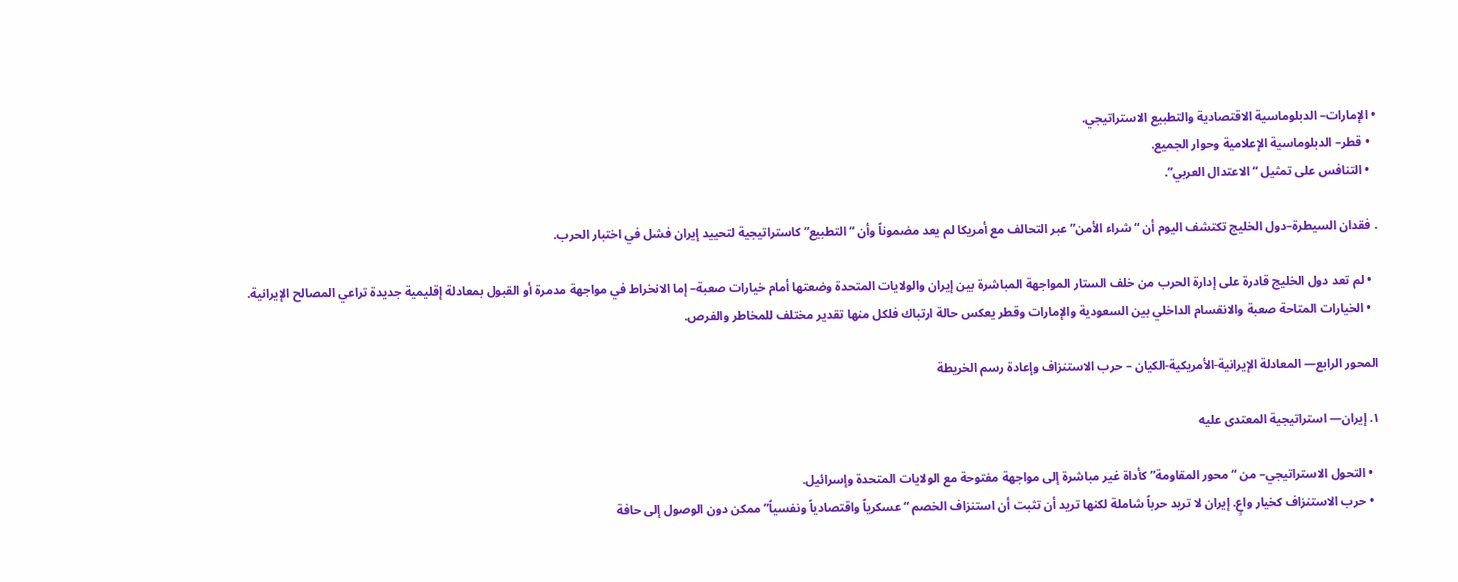• الإمارات– الدبلوماسية الاقتصادية والتطبيع الاستراتيجي.
  • قطر– الدبلوماسية الإعلامية وحوار الجميع.
  • التنافس على تمثيل “الاعتدال العربي”.

. فقدان السيطرة–دول الخليج تكتشف اليوم أن “شراء الأمن” عبر التحالف مع أمريكا لم يعد مضموناً وأن “التطبيع” كاستراتيجية لتحييد إيران فشل في اختبار الحرب.

  • لم تعد دول الخليج قادرة على إدارة الحرب من خلف الستار المواجهة المباشرة بين إيران والولايات المتحدة وضعتها أمام خيارات صعبة– إما الانخراط في مواجهة مدمرة أو القبول بمعادلة إقليمية جديدة تراعي المصالح الإيرانية.
  • الخيارات المتاحة صعبة والانقسام الداخلي بين السعودية والإمارات وقطر يعكس حالة ارتباك فلكل منها تقدير مختلف للمخاطر والفرص.

المحور الرابع— المعادلة الإيرانية-الأمريكية-الكيان – حرب الاستنزاف وإعادة رسم الخريطة

١. إيران— استراتيجية المعتدى عليه

  • التحول الاستراتيجي– من “محور المقاومة” كأداة غير مباشرة إلى مواجهة مفتوحة مع الولايات المتحدة وإسرائيل.
  • حرب الاستنزاف كخيار واعٍ. إيران لا تريد حرباً شاملة لكنها تريد أن تثبت أن استنزاف الخصم “عسكرياً واقتصادياً ونفسياً” ممكن دون الوصول إلى حافة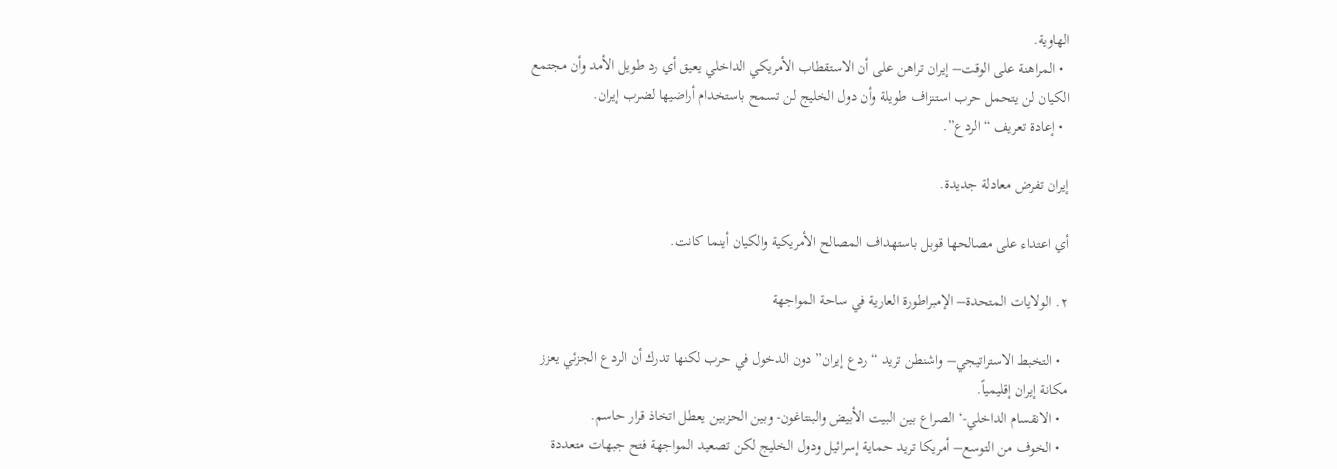الهاوية.
  • المراهنة على الوقت– إيران تراهن على أن الاستقطاب الأمريكي الداخلي يعيق أي رد طويل الأمد وأن مجتمع الكيان لن يتحمل حرب استنزاف طويلة وأن دول الخليج لن تسمح باستخدام أراضيها لضرب إيران.
  • إعادة تعريف “الردع”.

إيران تفرض معادلة جديدة.

أي اعتداء على مصالحها قوبل باستهداف المصالح الأمريكية والكيان أينما كانت.

٢. الولايات المتحدة– الإمبراطورة العارية في ساحة المواجهة

  • التخبط الاستراتيجي– واشنطن تريد “ردع إيران” دون الدخول في حرب لكنها تدرك أن الردع الجزئي يعزز مكانة إيران إقليمياً.
  • الانقسام الداخلي-‘ الصراع بين البيت الأبيض والبنتاغون- وبين الحزبين يعطل اتخاذ قرار حاسم.
  • الخوف من التوسع– أمريكا تريد حماية إسرائيل ودول الخليج لكن تصعيد المواجهة فتح جبهات متعددة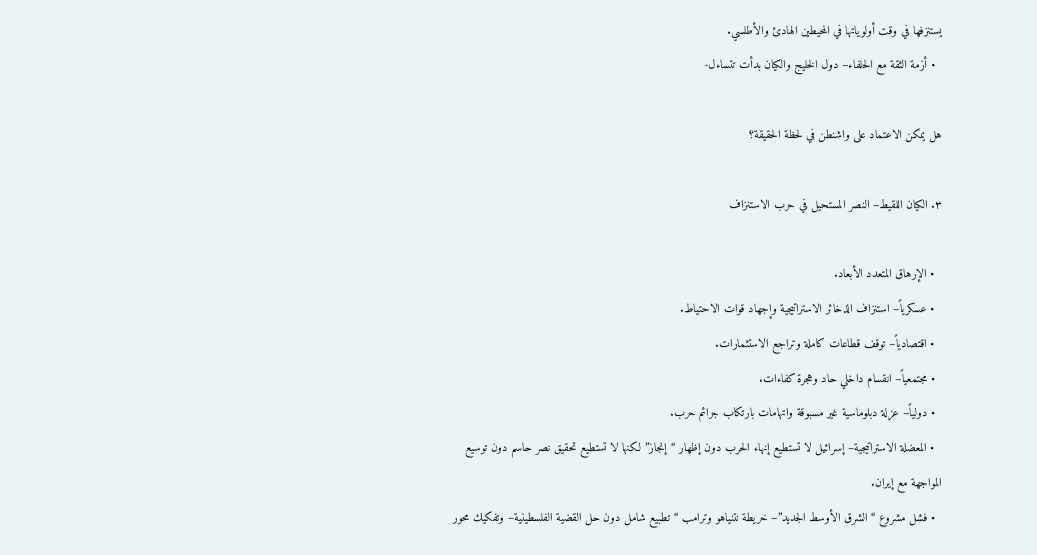يستنزفها في وقت أولوياتها في المحيطين الهادئ والأطلسي.
  • أزمة الثقة مع الحلفاء– دول الخليج والكيان بدأت تتساءل-

هل يمكن الاعتماد على واشنطن في لحظة الحقيقة؟

٣. الكيان اللقيط– النصر المستحيل في حرب الاستنزاف

  • الإرهاق المتعدد الأبعاد.
  • عسكرياً– استنزاف الذخائر الاستراتيجية وإجهاد قوات الاحتياط.
  • اقتصادياً– توقف قطاعات كاملة وتراجع الاستثمارات.
  • مجتمعياً– انقسام داخلي حاد وهجرة كفاءات.
  • دولياً– عزلة دبلوماسية غير مسبوقة واتهامات بارتكاب جرائم حرب.
  • المعضلة الاستراتيجية– إسرائيل لا تستطيع إنهاء الحرب دون إظهار “إنجاز” لكنها لا تستطيع تحقيق نصر حاسم دون توسيع المواجهة مع إيران.
  • فشل مشروع “الشرق الأوسط الجديد”– خريطة نتنياهو وترامب “تطبيع شامل دون حل القضية الفلسطينية– وتفكيك محور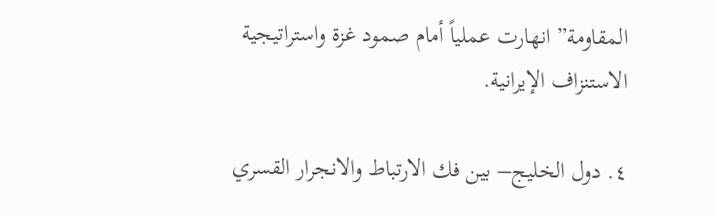المقاومة” انهارت عملياً أمام صمود غزة واستراتيجية الاستنزاف الإيرانية.

٤. دول الخليج– بين فك الارتباط والانجرار القسري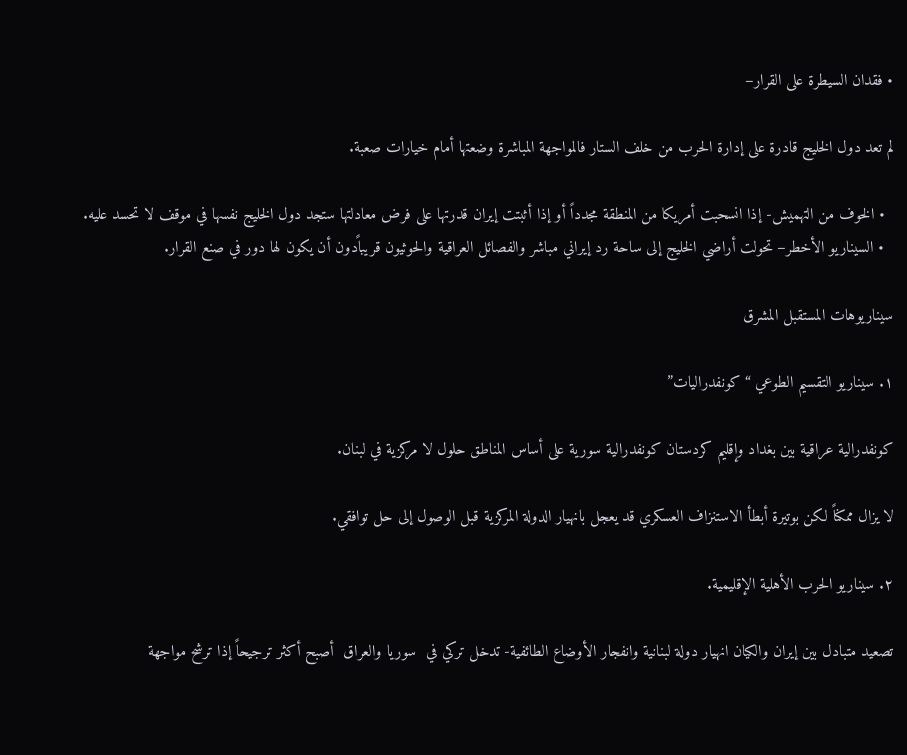• فقدان السيطرة على القرار–

لم تعد دول الخليج قادرة على إدارة الحرب من خلف الستار فالمواجهة المباشرة وضعتها أمام خيارات صعبة.

  • الخوف من التهميش- إذا انسحبت أمريكا من المنطقة مجدداً أو إذا أثبتت إيران قدرتها على فرض معادلتها ستجد دول الخليج نفسها في موقف لا تحسد عليه.
  • السيناريو الأخطر– تحولت أراضي الخليج إلى ساحة رد إيراني مباشر والفصائل العراقية والحوثيون قريباًدون أن يكون لها دور في صنع القرار.

سيناريوهات المستقبل المشرق

١. سيناريو التقسيم الطوعي “كونفدراليات”

كونفدرالية عراقية بين بغداد وإقليم كردستان كونفدرالية سورية على أساس المناطق حلول لا مركزية في لبنان.

لا يزال ممكناً لكن بوتيرة أبطأ الاستنزاف العسكري قد يعجل بانهيار الدولة المركزية قبل الوصول إلى حل توافقي.

٢. سيناريو الحرب الأهلية الإقليمية.

تصعيد متبادل بين إيران والكيان انهيار دولة لبنانية وانفجار الأوضاع الطائفية- تدخل تركي في  سوريا والعراق  أصبح أكثر ترجيحاً إذا ترشح مواجهة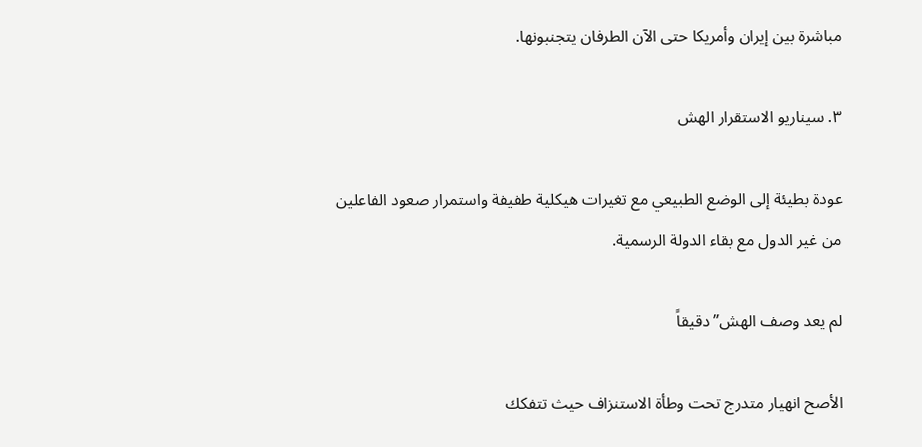مباشرة بين إيران وأمريكا حتى الآن الطرفان يتجنبونها.

٣. سيناريو الاستقرار الهش

عودة بطيئة إلى الوضع الطبيعي مع تغيرات هيكلية طفيفة واستمرار صعود الفاعلين من غير الدول مع بقاء الدولة الرسمية.

لم يعد وصف الهش” دقيقاً

الأصح انهيار متدرج تحت وطأة الاستنزاف حيث تتفكك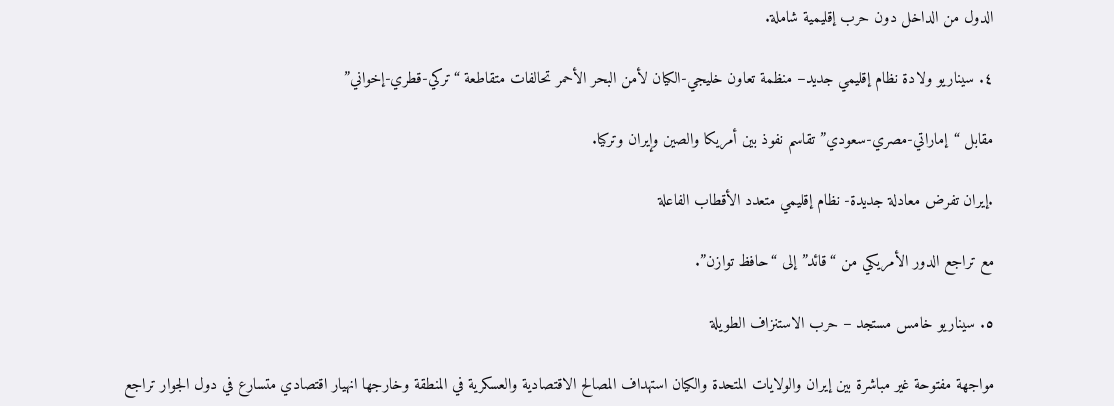الدول من الداخل دون حرب إقليمية شاملة.

٤. سيناريو ولادة نظام إقليمي جديد– منظمة تعاون خليجي-الكيان لأمن البحر الأحمر تحالفات متقاطعة “تركي-قطري-إخواني”

مقابل “إماراتي-مصري-سعودي” تقاسم نفوذ بين أمريكا والصين وإيران وتركيا.

.إيران تفرض معادلة جديدة- نظام إقليمي متعدد الأقطاب الفاعلة

مع تراجع الدور الأمريكي من “قائد” إلى “حافظ توازن”.

٥. سيناريو خامس مستجد – حرب الاستنزاف الطويلة

مواجهة مفتوحة غير مباشرة بين إيران والولايات المتحدة والكيان استهداف المصالح الاقتصادية والعسكرية في المنطقة وخارجها انهيار اقتصادي متسارع في دول الجوار تراجع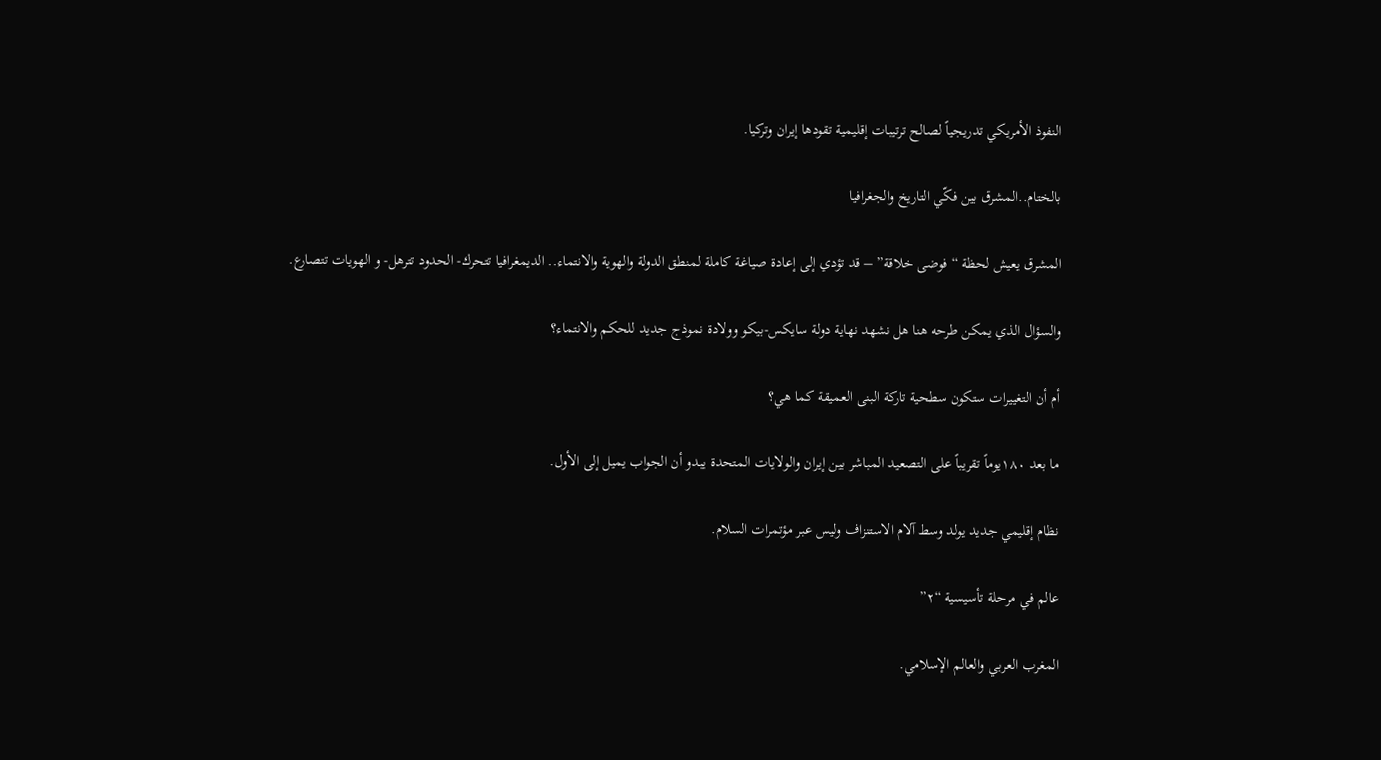النفوذ الأمريكي تدريجياً لصالح ترتيبات إقليمية تقودها إيران وتركيا.

بالختام..المشرق بين فكّي التاريخ والجغرافيا

المشرق يعيش لحظة “فوضى خلاقة” – قد تؤدي إلى إعادة صياغة كاملة لمنطق الدولة والهوية والانتماء.. الديمغرافيا تتحرك- الحدود تترهل- و الهويات تتصارع.

والسؤال الذي يمكن طرحه هنا هل نشهد نهاية دولة سايكس-بيكو وولادة نموذج جديد للحكم والانتماء؟

أم أن التغييرات ستكون سطحية تاركة البنى العميقة كما هي؟

ما بعد ١٨٠يوماً تقريباً على التصعيد المباشر بين إيران والولايات المتحدة يبدو أن الجواب يميل إلى الأول.

نظام إقليمي جديد يولد وسط آلام الاستنزاف وليس عبر مؤتمرات السلام.

عالم في مرحلة تأسيسية “٢”

المغرب العربي والعالم الإسلامي.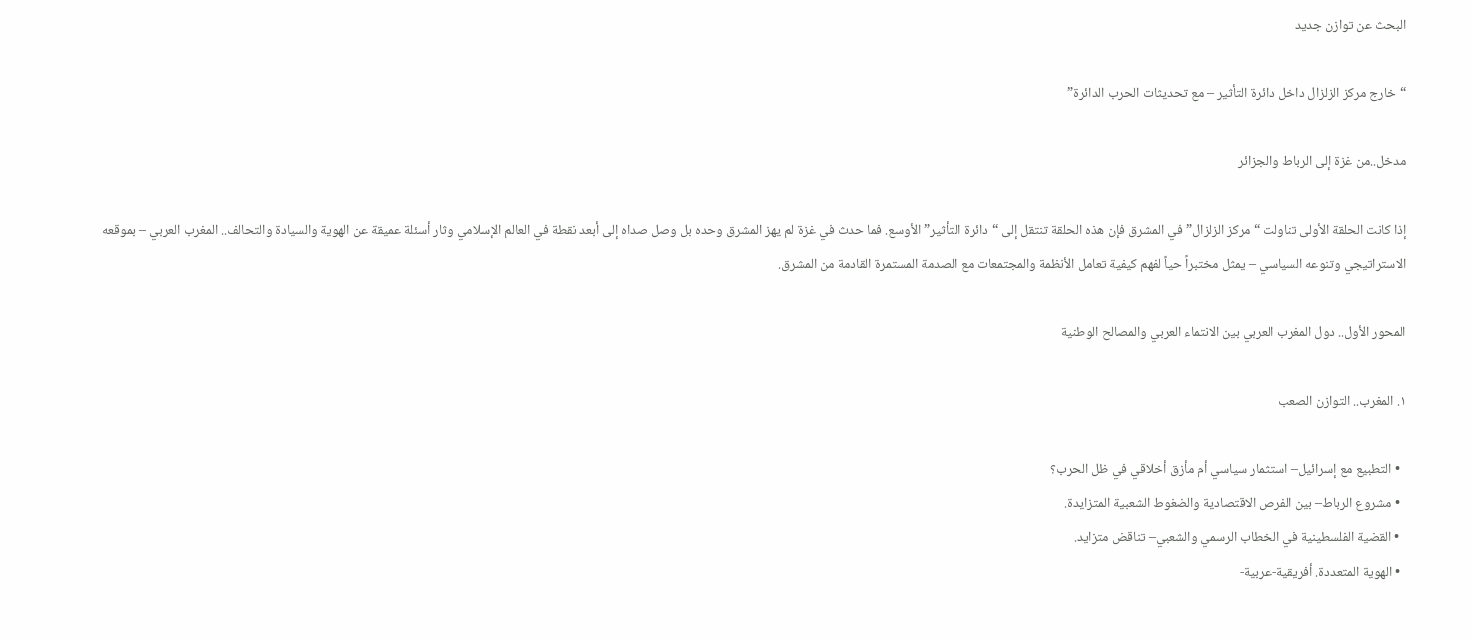البحث عن توازن جديد

“خارج مركز الزلزال داخل دائرة التأثير – مع تحديثات الحرب الدائرة”

مدخل..من غزة إلى الرباط والجزائر

إذا كانت الحلقة الأولى تناولت “مركز الزلزال” في المشرق فإن هذه الحلقة تنتقل إلى “دائرة التأثير” الأوسع. فما حدث في غزة لم يهز المشرق وحده بل وصل صداه إلى أبعد نقطة في العالم الإسلامي وثار أسئلة عميقة عن الهوية والسيادة والتحالف.. المغرب العربي – بموقعه الاستراتيجي وتنوعه السياسي – يمثل مختبراً حياً لفهم كيفية تعامل الأنظمة والمجتمعات مع الصدمة المستمرة القادمة من المشرق.

المحور الأول.. دول المغرب العربي بين الانتماء العربي والمصالح الوطنية

١. المغرب.. التوازن الصعب

  • التطبيع مع إسرائيل– استثمار سياسي أم مأزق أخلاقي في ظل الحرب؟
  • مشروع الرباط– بين الفرص الاقتصادية والضغوط الشعبية المتزايدة.
  • القضية الفلسطينية في الخطاب الرسمي والشعبي– تناقض متزايد.
  • الهوية المتعددة. أفريقية-عربية-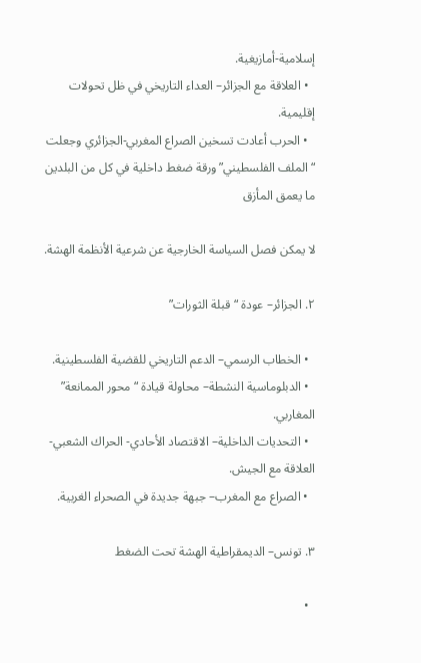إسلامية-أمازيغية.
  • العلاقة مع الجزائر– العداء التاريخي في ظل تحولات إقليمية.
  • الحرب أعادت تسخين الصراع المغربي-الجزائري وجعلت “الملف الفلسطيني” ورقة ضغط داخلية في كل من البلدين ما يعمق المأزق

لا يمكن فصل السياسة الخارجية عن شرعية الأنظمة الهشة.

٢. الجزائر– عودة “قبلة الثورات”

  • الخطاب الرسمي– الدعم التاريخي للقضية الفلسطينية.
  • الدبلوماسية النشطة– محاولة قيادة “محور الممانعة” المغاربي.
  • التحديات الداخلية– الاقتصاد الأحادي- الحراك الشعبي- العلاقة مع الجيش.
  • الصراع مع المغرب– جبهة جديدة في الصحراء الغربية.

٣. تونس– الديمقراطية الهشة تحت الضغط

  •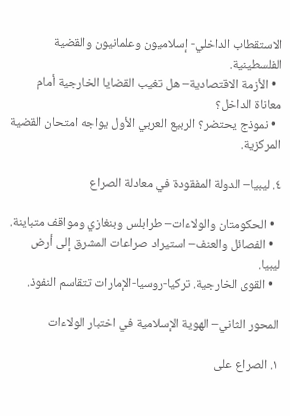الاستقطاب الداخلي- إسلاميون وعلمانيون والقضية الفلسطينية.
  • الأزمة الاقتصادية– هل تغيب القضايا الخارجية أمام معاناة الداخل؟
  • نموذج يحتضر؟ الربيع العربي الأول يواجه امتحان القضية المركزية.

٤. ليبيا– الدولة المفقودة في معادلة الصراع

  • الحكومتان والولاءات– طرابلس وبنغازي ومواقف متباينة.
  • الفصائل والعنف– استيراد صراعات المشرق إلى أرض ليبيا.
  • القوى الخارجية. تركيا-روسيا-الإمارات تتقاسم النفوذ.

المحور الثاني– الهوية الإسلامية في اختبار الولاءات

١. الصراع على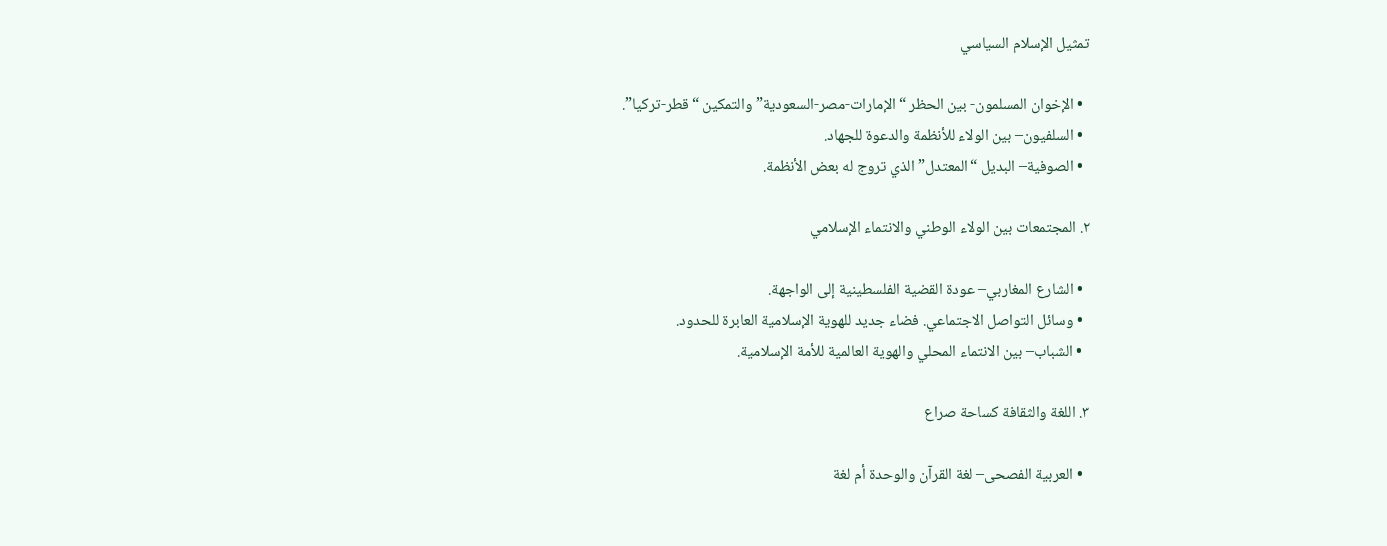تمثيل الإسلام السياسي

  • الإخوان المسلمون- بين الحظر “الإمارات-مصر-السعودية” والتمكين “قطر-تركيا”.
  • السلفيون– بين الولاء للأنظمة والدعوة للجهاد.
  • الصوفية– البديل “المعتدل” الذي تروج له بعض الأنظمة.

٢. المجتمعات بين الولاء الوطني والانتماء الإسلامي

  • الشارع المغاربي– عودة القضية الفلسطينية إلى الواجهة.
  • وسائل التواصل الاجتماعي. فضاء جديد للهوية الإسلامية العابرة للحدود.
  • الشباب– بين الانتماء المحلي والهوية العالمية للأمة الإسلامية.

٣. اللغة والثقافة كساحة صراع

  • العربية الفصحى– لغة القرآن والوحدة أم لغة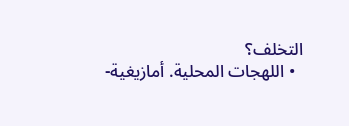التخلف؟
  • اللهجات المحلية. أمازيغية-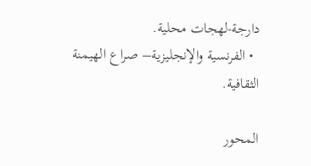دارجة-لهجات محلية.
  • الفرنسية والإنجليزية– صراع الهيمنة الثقافية.

المحور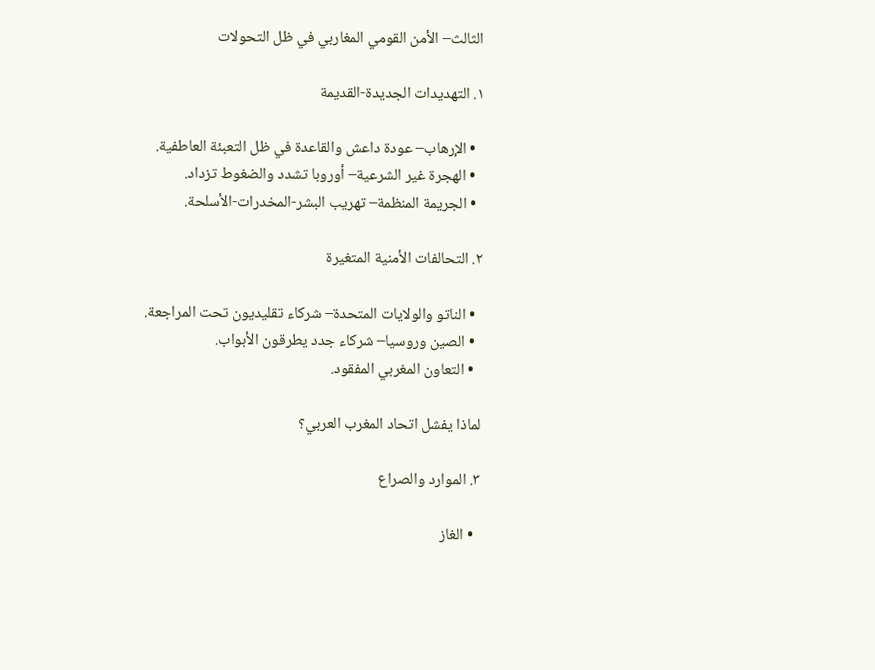الثالث– الأمن القومي المغاربي في ظل التحولات

١. التهديدات الجديدة-القديمة

  • الإرهاب– عودة داعش والقاعدة في ظل التعبئة العاطفية.
  • الهجرة غير الشرعية– أوروبا تشدد والضغوط تزداد.
  • الجريمة المنظمة– تهريب البشر-المخدرات-الأسلحة.

٢. التحالفات الأمنية المتغيرة

  • الناتو والولايات المتحدة– شركاء تقليديون تحت المراجعة.
  • الصين وروسيا– شركاء جدد يطرقون الأبواب.
  • التعاون المغربي المفقود.

لماذا يفشل اتحاد المغرب العربي؟

٣. الموارد والصراع

  • الغاز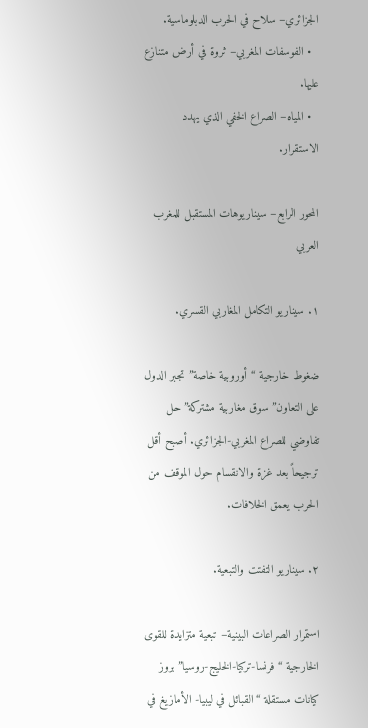الجزائري– سلاح في الحرب الدبلوماسية.
  • الفوسفات المغربي– ثروة في أرض متنازع عليها.
  • المياه– الصراع الخفي الذي يهدد الاستقرار.

المحور الرابع– سيناريوهات المستقبل للمغرب العربي

١. سيناريو التكامل المغاربي القسري.

ضغوط خارجية “أوروبية خاصة” تجبر الدول على التعاون” سوق مغاربية مشتركة”حل تفاوضي للصراع المغربي-الجزائري. أصبح أقل ترجيحاً بعد غزة والانقسام حول الموقف من الحرب يعمق الخلافات.

٢. سيناريو التفتت والتبعية.

استمرار الصراعات البينية– تبعية متزايدة للقوى الخارجية “فرنسا-تركيا-الخليج-روسيا” بروز كيانات مستقلة “القبائل في ليبيا- الأمازيغ في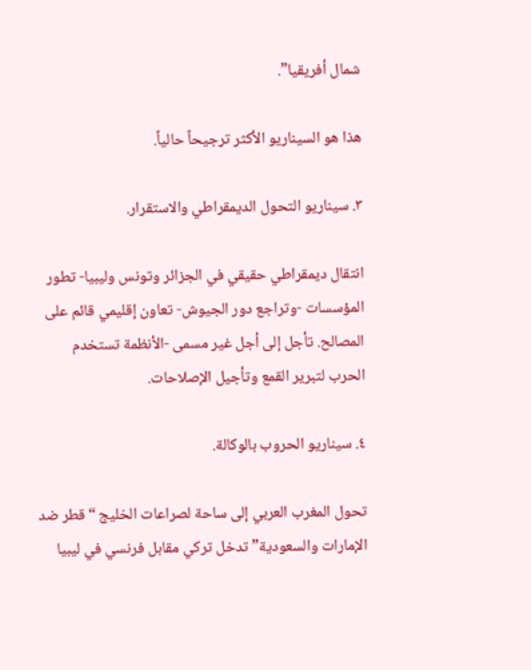شمال أفريقيا”.

هذا هو السيناريو الأكثر ترجيحاً حالياً.

٣. سيناريو التحول الديمقراطي والاستقرار.

انتقال ديمقراطي حقيقي في الجزائر وتونس وليبيا- تطور المؤسسات -وتراجع دور الجيوش- تعاون إقليمي قائم على المصالح. تأجل إلى أجل غير مسمى -الأنظمة تستخدم الحرب لتبرير القمع وتأجيل الإصلاحات.

٤. سيناريو الحروب بالوكالة.

تحول المغرب العربي إلى ساحة لصراعات الخليج “قطر ضد الإمارات والسعودية” تدخل تركي مقابل فرنسي في ليبيا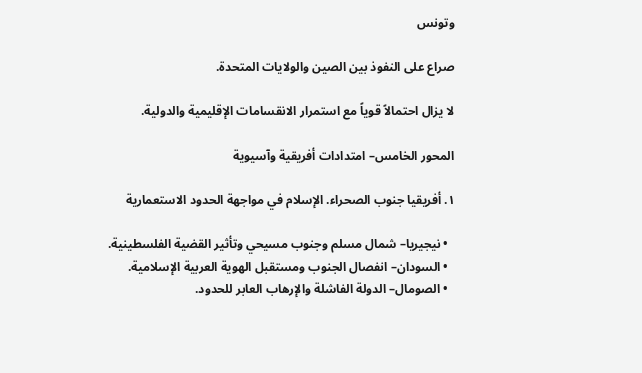وتونس

صراع على النفوذ بين الصين والولايات المتحدة.

لا يزال احتمالاً قوياً مع استمرار الانقسامات الإقليمية والدولية.

المحور الخامس– امتدادات أفريقية وآسيوية

١. أفريقيا جنوب الصحراء. الإسلام في مواجهة الحدود الاستعمارية

  • نيجيريا– شمال مسلم وجنوب مسيحي وتأثير القضية الفلسطينية.
  • السودان– انفصال الجنوب ومستقبل الهوية العربية الإسلامية.
  • الصومال– الدولة الفاشلة والإرهاب العابر للحدود.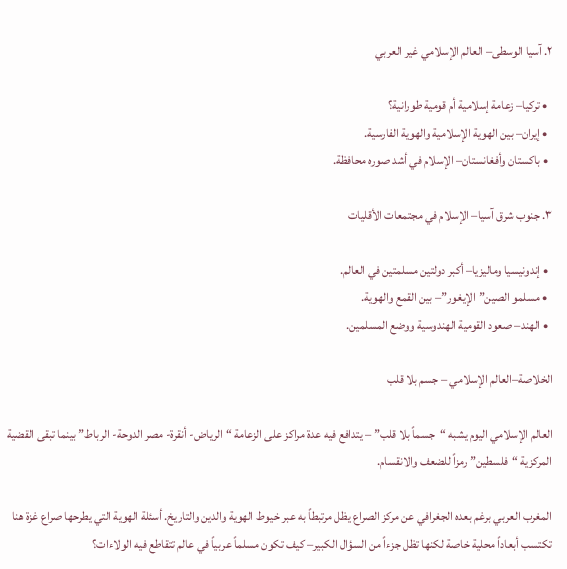٢. آسيا الوسطى– العالم الإسلامي غير العربي

  • تركيا– زعامة إسلامية أم قومية طورانية؟
  • إيران– بين الهوية الإسلامية والهوية الفارسية.
  • باكستان وأفغانستان– الإسلام في أشد صوره محافظة.

٣. جنوب شرق آسيا– الإسلام في مجتمعات الأقليات

  • إندونيسيا وماليزيا– أكبر دولتين مسلمتين في العالم.
  • مسلمو الصين”الإيغور”– بين القمع والهوية.
  • الهند– صعود القومية الهندوسية ووضع المسلمين.

الخلاصة–العالم الإسلامي – جسم بلا قلب

العالم الإسلامي اليوم يشبه “جسماً بلا قلب” – يتدافع فيه عدة مراكز على الزعامة “الرياض- أنقرة- مصر الدوحة- الرباط” بينما تبقى القضية المركزية “فلسطين” رمزاً للضعف والانقسام.

المغرب العربي برغم بعده الجغرافي عن مركز الصراع يظل مرتبطاً به عبر خيوط الهوية والدين والتاريخ. أسئلة الهوية التي يطرحها صراع غزة هنا تكتسب أبعاداً محلية خاصة لكنها تظل جزءاً من السؤال الكبير– كيف تكون مسلماً عربياً في عالم تتقاطع فيه الولاءات؟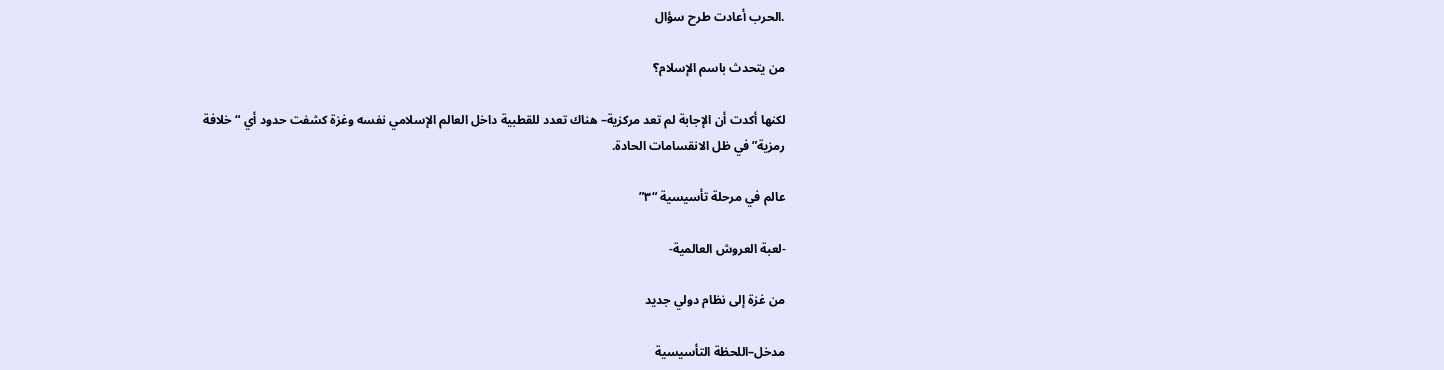.الحرب أعادت طرح سؤال

من يتحدث باسم الإسلام؟

لكنها أكدت أن الإجابة لم تعد مركزية– هناك تعدد للقطبية داخل العالم الإسلامي نفسه وغزة كشفت حدود أي “خلافة رمزية” في ظل الانقسامات الحادة.

عالم في مرحلة تأسيسية “٣”

-لعبة العروش العالمية-

من غزة إلى نظام دولي جديد

مدخل–اللحظة التأسيسية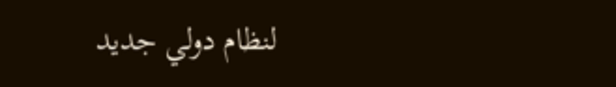لنظام دولي جديد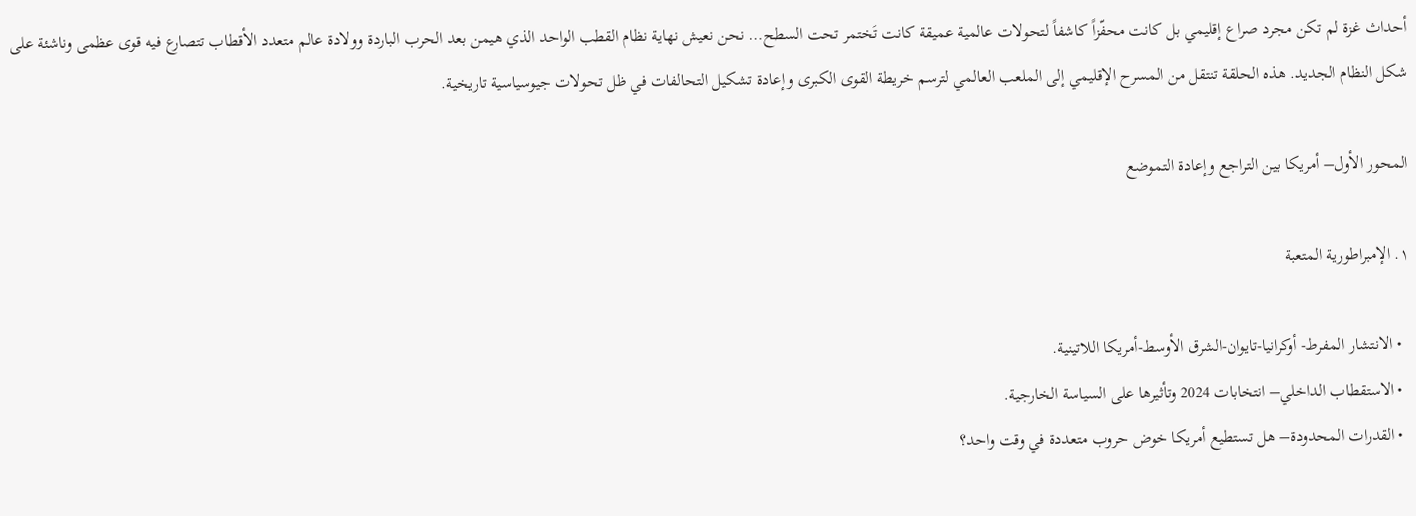أحداث غزة لم تكن مجرد صراع إقليمي بل كانت محفّزاً كاشفاً لتحولات عالمية عميقة كانت تَختمر تحت السطح… نحن نعيش نهاية نظام القطب الواحد الذي هيمن بعد الحرب الباردة وولادة عالم متعدد الأقطاب تتصارع فيه قوى عظمى وناشئة على شكل النظام الجديد. هذه الحلقة تنتقل من المسرح الإقليمي إلى الملعب العالمي لترسم خريطة القوى الكبرى وإعادة تشكيل التحالفات في ظل تحولات جيوسياسية تاريخية.

المحور الأول– أمريكا بين التراجع وإعادة التموضع

١. الإمبراطورية المتعبة

  • الانتشار المفرط- أوكرانيا-تايوان-الشرق الأوسط-أمريكا اللاتينية.
  • الاستقطاب الداخلي– انتخابات 2024 وتأثيرها على السياسة الخارجية.
  • القدرات المحدودة– هل تستطيع أمريكا خوض حروب متعددة في وقت واحد؟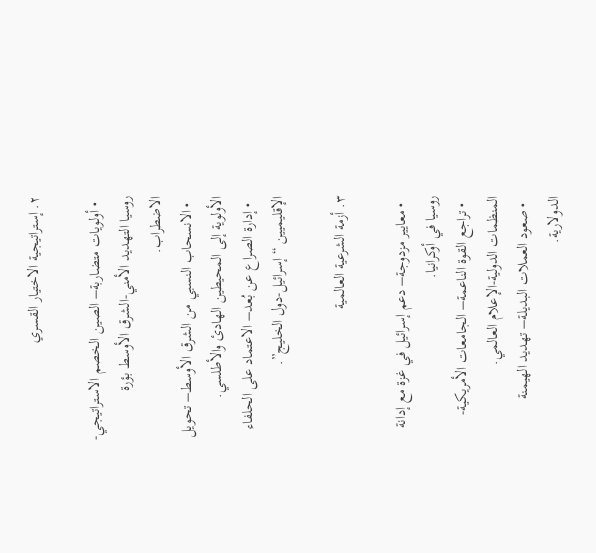٢. إستراتيجية الاختيار القسري

  • أولويات متضاربة– الصين الخصم الاستراتيجي-روسيا التهديد الأمني-الشرق الأوسط بؤرة الاضطراب.
  • الانسحاب النسبي من الشرق الأوسط– تحويل الأولوية إلى المحيطين الهادئ والأطلسي.
  • إدارة الصراع عن بُعد– الاعتماد على الحلفاء الإقليميين “إسرائيل-دول الخليج”.

٣. أزمة الشرعية العالمية

  • معايير مزدوجة– دعم إسرائيل في غزة مع إدانة روسيا في أوكرانيا.
  • تراجع القوة الناعمة– الجامعات الأمريكية-المنظمات الدولية-الإعلام العالمي.
  • صعود العملات البديلة– تهديد الهيمنة الدولارية.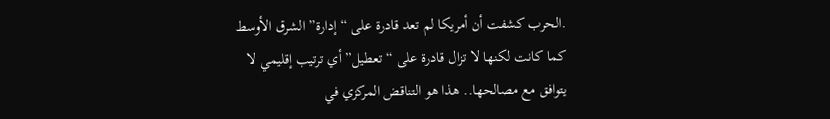.الحرب كشفت أن أمريكا لم تعد قادرة على “إدارة” الشرق الأوسط كما كانت لكنها لا تزال قادرة على “تعطيل” أي ترتيب إقليمي لا يتوافق مع مصالحها.. هذا هو التناقض المركزي في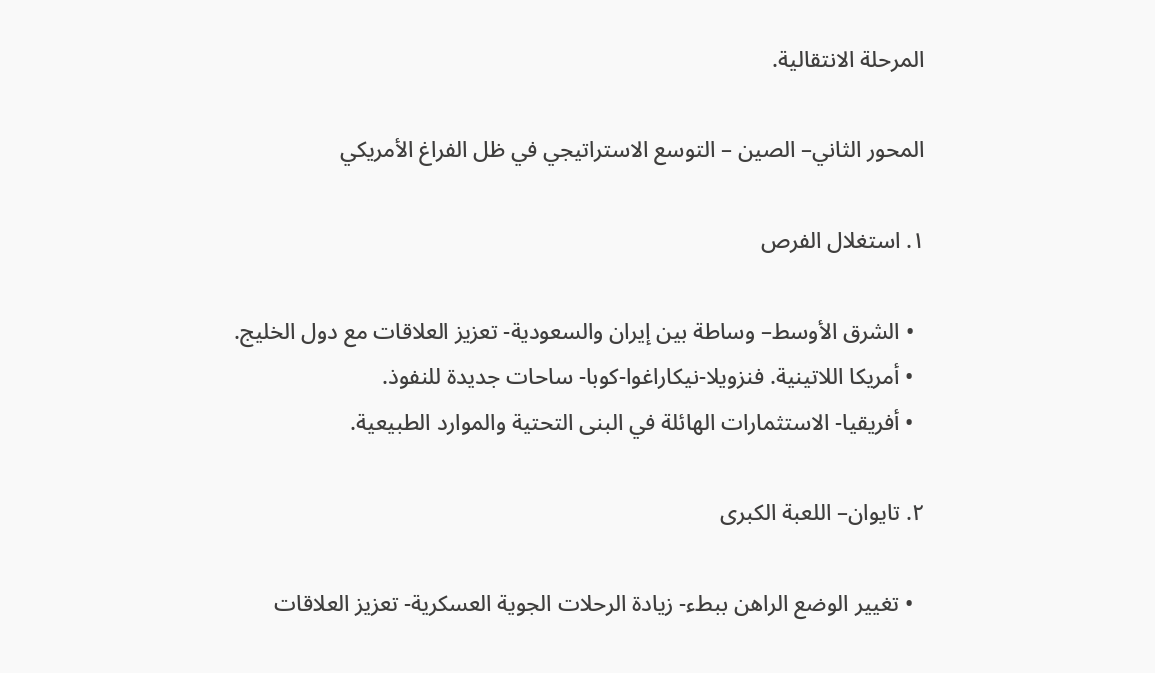المرحلة الانتقالية.

المحور الثاني– الصين – التوسع الاستراتيجي في ظل الفراغ الأمريكي

١. استغلال الفرص

  • الشرق الأوسط– وساطة بين إيران والسعودية- تعزيز العلاقات مع دول الخليج.
  • أمريكا اللاتينية. فنزويلا-نيكاراغوا-كوبا- ساحات جديدة للنفوذ.
  • أفريقيا- الاستثمارات الهائلة في البنى التحتية والموارد الطبيعية.

٢. تايوان– اللعبة الكبرى

  • تغيير الوضع الراهن ببطء- زيادة الرحلات الجوية العسكرية- تعزيز العلاقات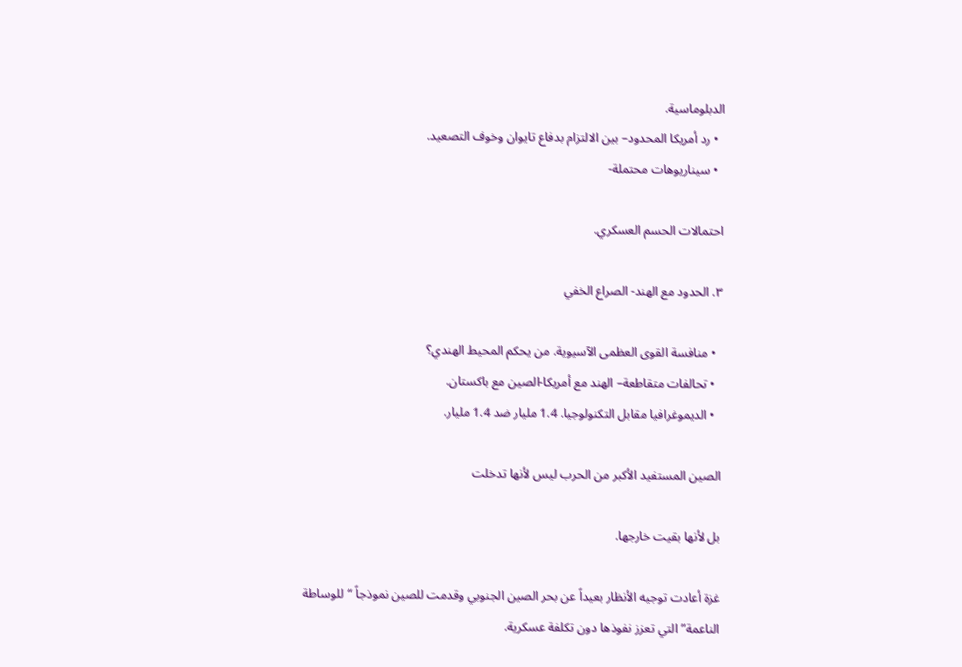الدبلوماسية.
  • رد أمريكا المحدود– بين الالتزام بدفاع تايوان وخوف التصعيد.
  • سيناريوهات محتملة-

احتمالات الحسم العسكري.

٣. الحدود مع الهند- الصراع الخفي

  • منافسة القوى العظمى الآسيوية. من يحكم المحيط الهندي؟
  • تحالفات متقاطعة– الهند مع أمريكا-الصين مع باكستان.
  • الديموغرافيا مقابل التكنولوجيا. 1.4 مليار ضد 1.4 مليار.

الصين المستفيد الأكبر من الحرب ليس لأنها تدخلت

بل لأنها بقيت خارجها.

غزة أعادت توجيه الأنظار بعيداً عن بحر الصين الجنوبي وقدمت للصين نموذجاً “للوساطة الناعمة” التي تعزز نفوذها دون تكلفة عسكرية.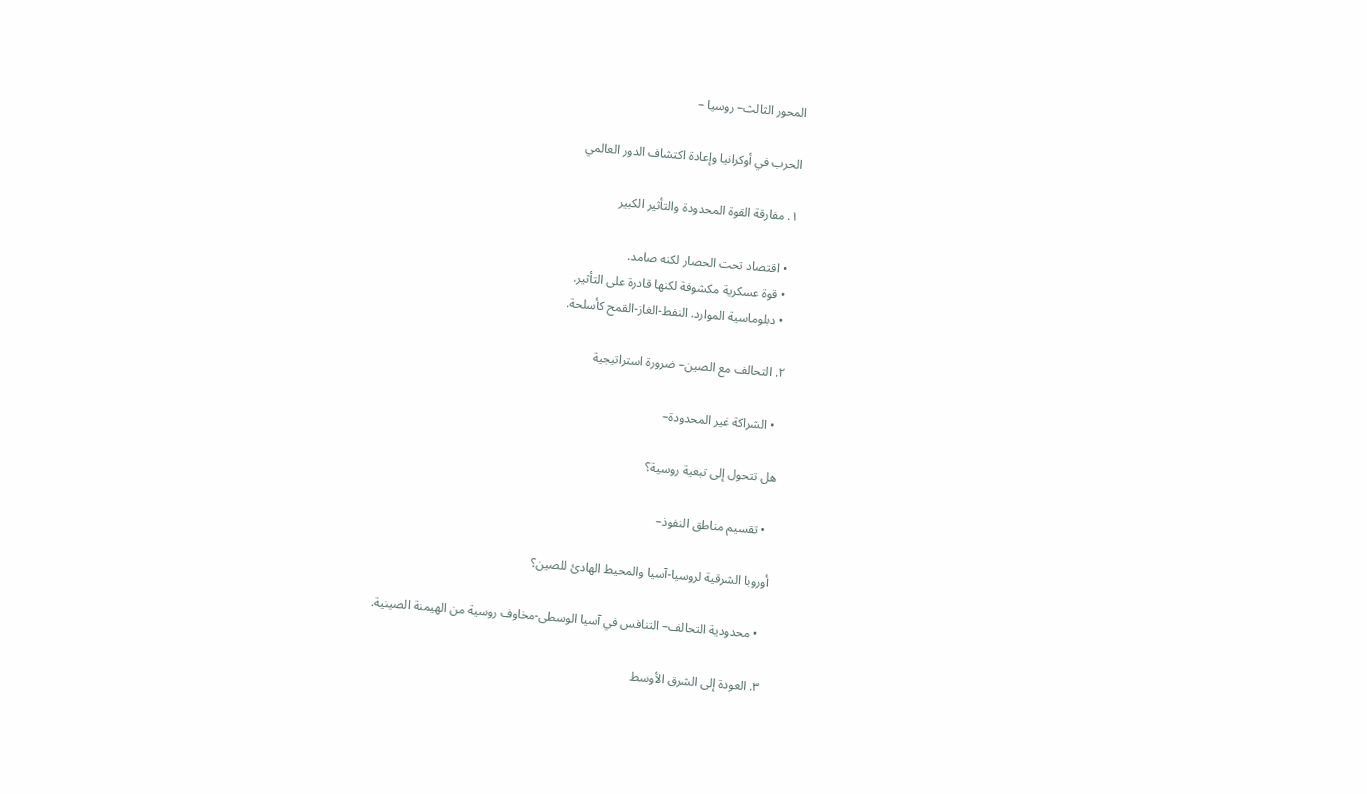المحور الثالث– روسيا –

الحرب في أوكرانيا وإعادة اكتشاف الدور العالمي

١. مفارقة القوة المحدودة والتأثير الكبير

  • اقتصاد تحت الحصار لكنه صامد.
  • قوة عسكرية مكشوفة لكنها قادرة على التأثير.
  • دبلوماسية الموارد. النفط-الغاز-القمح كأسلحة.

٢. التحالف مع الصين– ضرورة استراتيجية

  • الشراكة غير المحدودة–

هل تتحول إلى تبعية روسية؟

  • تقسيم مناطق النفوذ–

أوروبا الشرقية لروسيا-آسيا والمحيط الهادئ للصين؟

  • محدودية التحالف– التنافس في آسيا الوسطى-مخاوف روسية من الهيمنة الصينية.

٣. العودة إلى الشرق الأوسط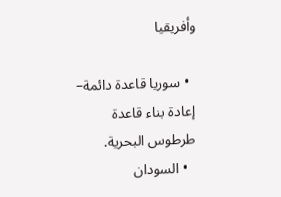وأفريقيا

  • سوريا قاعدة دائمة– إعادة بناء قاعدة طرطوس البحرية.
  • السودان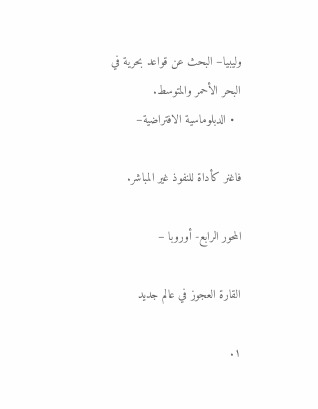وليبيا– البحث عن قواعد بحرية في البحر الأحمر والمتوسط.
  • الدبلوماسية الافتراضية–

فاغنر كأداة للنفوذ غير المباشر.

المحور الرابع- أوروبا –

القارة العجوز في عالم جديد

١.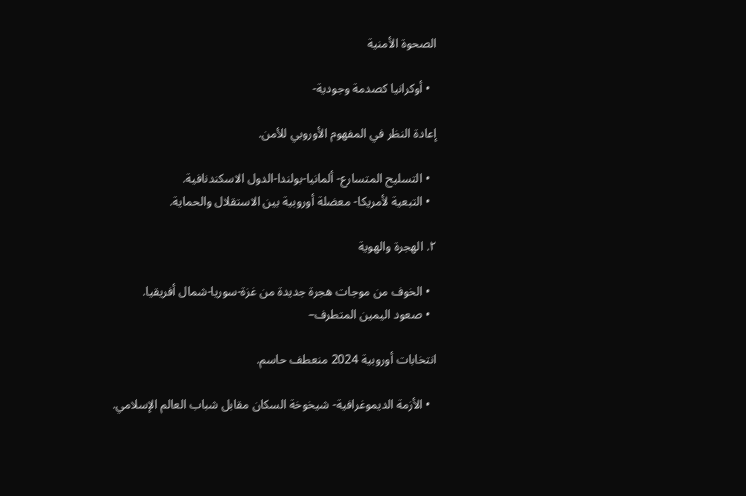الصحوة الأمنية

  • أوكرانيا كصدمة وجودية-

إعادة النظر في المفهوم الأوروبي للأمن.

  • التسليح المتسارع- ألمانيا-بولندا-الدول الاسكندنافية.
  • التبعية لأمريكا- معضلة أوروبية بين الاستقلال والحماية.

٢. الهجرة والهوية

  • الخوف من موجات هجرة جديدة من غزة-سوريا-شمال أفريقيا.
  • صعود اليمين المتطرف–

انتخابات أوروبية 2024 منعطف حاسم.

  • الأزمة الديموغرافية- شيخوخة السكان مقابل شباب العالم الإسلامي.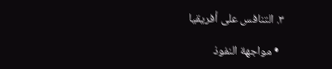٣. التنافس على أفريقيا

  • مواجهة النفوذ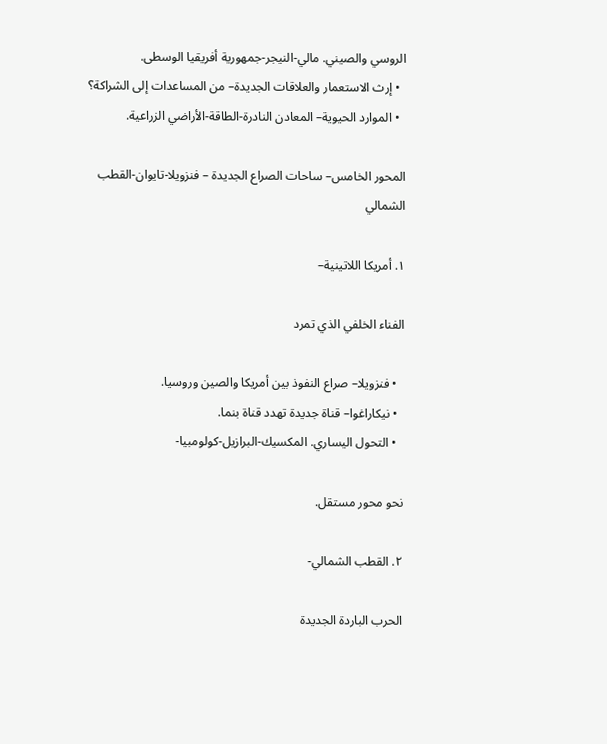الروسي والصيني. مالي-النيجر-جمهورية أفريقيا الوسطى.
  • إرث الاستعمار والعلاقات الجديدة– من المساعدات إلى الشراكة؟
  • الموارد الحيوية– المعادن النادرة-الطاقة-الأراضي الزراعية.

المحور الخامس– ساحات الصراع الجديدة – فنزويلا-تايوان-القطب الشمالي

١. أمريكا اللاتينية–

الفناء الخلفي الذي تمرد

  • فنزويلا– صراع النفوذ بين أمريكا والصين وروسيا.
  • نيكاراغوا– قناة جديدة تهدد قناة بنما.
  • التحول اليساري. المكسيك-البرازيل-كولومبيا-

نحو محور مستقل.

٢. القطب الشمالي-

الحرب الباردة الجديدة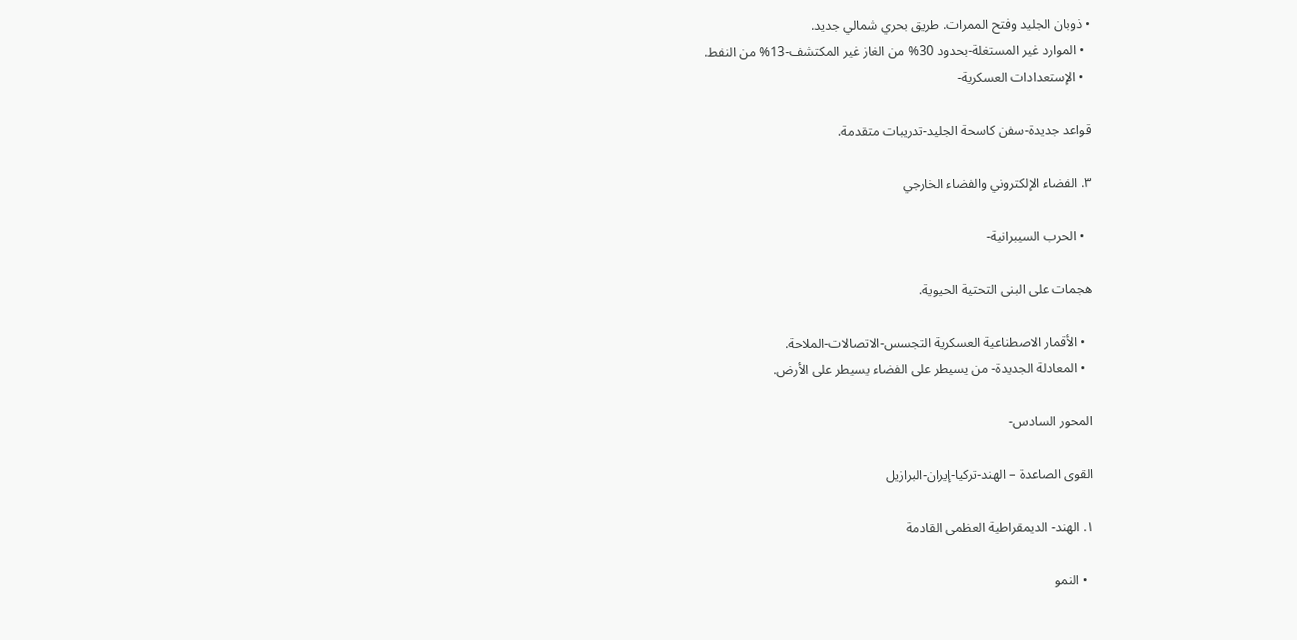• ذوبان الجليد وفتح الممرات. طريق بحري شمالي جديد.
  • الموارد غير المستغلة-بحدود 30% من الغاز غير المكتشف-13% من النفط.
  • الإستعدادات العسكرية-

قواعد جديدة-سفن كاسحة الجليد-تدريبات متقدمة.

٣. الفضاء الإلكتروني والفضاء الخارجي

  • الحرب السيبرانية-

هجمات على البنى التحتية الحيوية.

  • الأقمار الاصطناعية العسكرية التجسس-الاتصالات-الملاحة.
  • المعادلة الجديدة- من يسيطر على الفضاء يسيطر على الأرض.

المحور السادس-

القوى الصاعدة – الهند-تركيا-إيران-البرازيل

١. الهند- الديمقراطية العظمى القادمة

  • النمو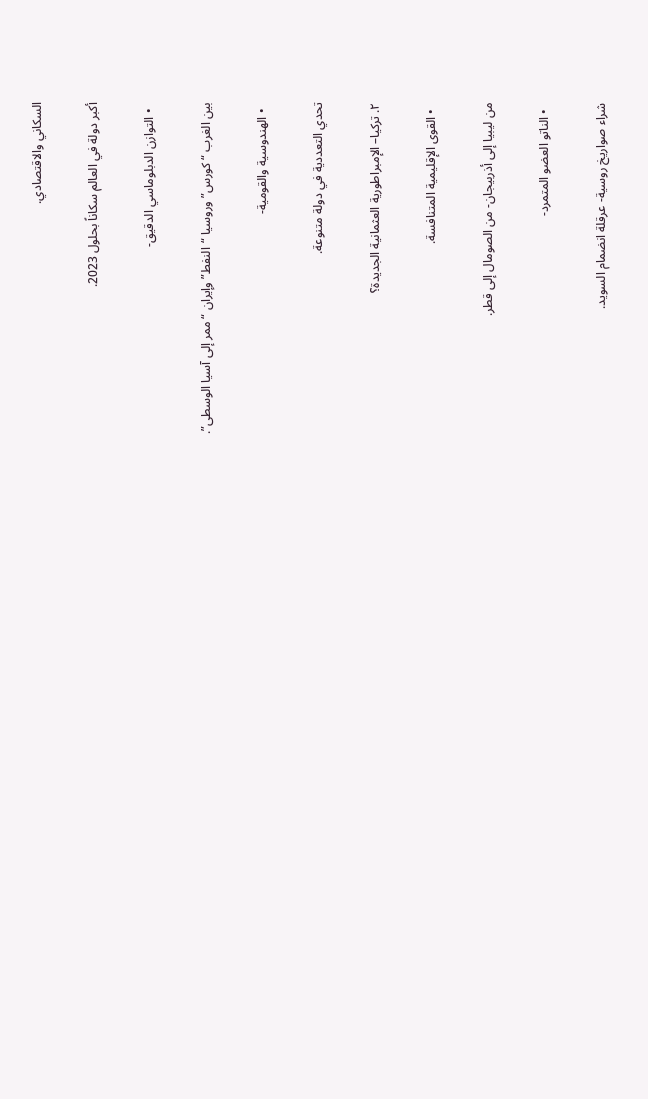السكاني والاقتصادي.

أكبر دولة في العالم سكاناً بحلول 2023.

  • التوازن الدبلوماسي الدقيق-

بين الغرب “كورس” وروسيا “النفط” وإيران “ممر إلى آسيا الوسطى”.

  • الهندوسية والقومية-

تحدي التعددية في دولة متنوعة.

٢. تركيا– الإمبراطورية العثمانية الجديدة؟

  • القوى الإقليمية المتنافسة.

من ليبيا إلى أذربيجان- من الصومال إلى قطر.

  • الناتو العضو المتمرد-

شراء صواريخ روسية- عرقلة انضمام السويد.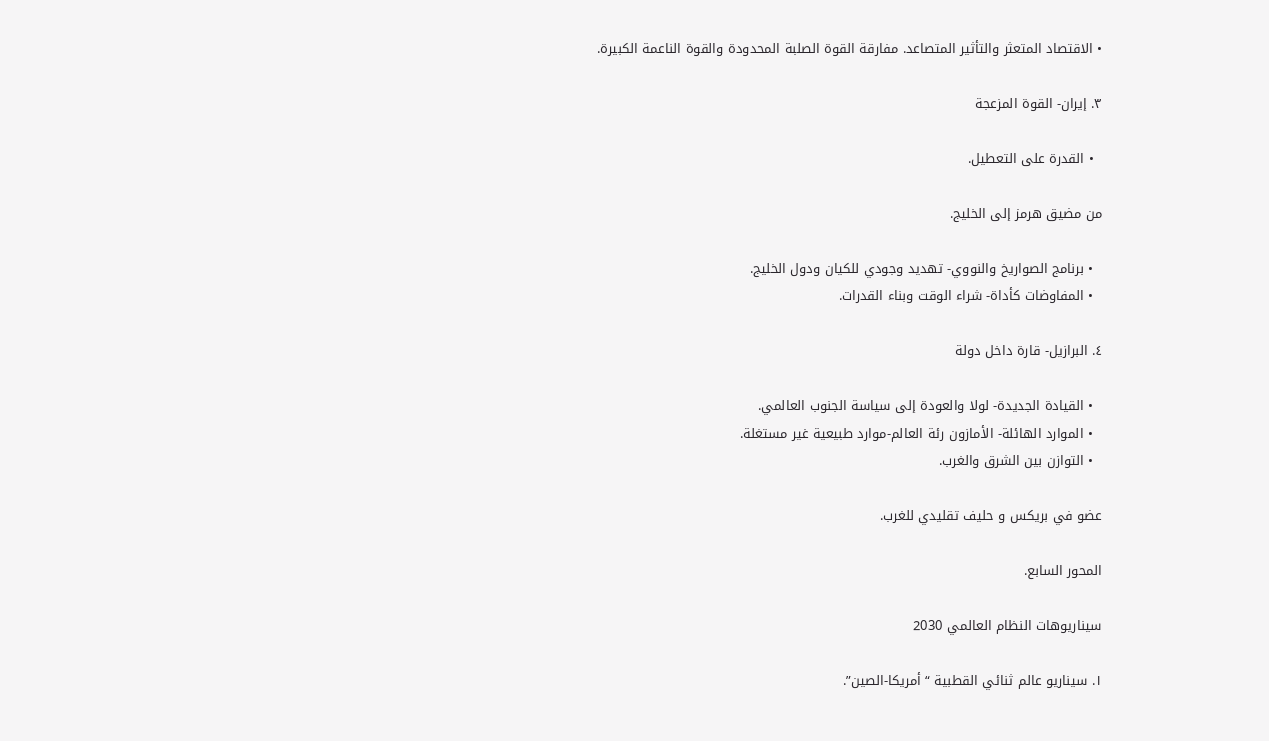• الاقتصاد المتعثر والتأثير المتصاعد. مفارقة القوة الصلبة المحدودة والقوة الناعمة الكبيرة.

٣. إيران- القوة المزعجة

  • القدرة على التعطيل.

من مضيق هرمز إلى الخليج.

  • برنامج الصواريخ والنووي- تهديد وجودي للكيان ودول الخليج.
  • المفاوضات كأداة- شراء الوقت وبناء القدرات.

٤. البرازيل- قارة داخل دولة

  • القيادة الجديدة- لولا والعودة إلى سياسة الجنوب العالمي.
  • الموارد الهائلة- الأمازون رئة العالم-موارد طبيعية غير مستغلة.
  • التوازن بين الشرق والغرب.

عضو في بريكس و حليف تقليدي للغرب.

المحور السابع.

سيناريوهات النظام العالمي 2030

١. سيناريو عالم ثنائي القطبية “أمريكا-الصين”.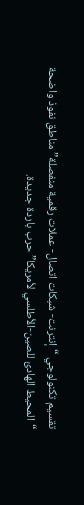تقسيم تكنولوجي “إنترنت- شبكات اتصال- عملات رقمية منفصلة” مناطق نفوذ واضحة “المحيط الهادئ للصين-الأطلسي لأمريكا” حرب باردة جديدة.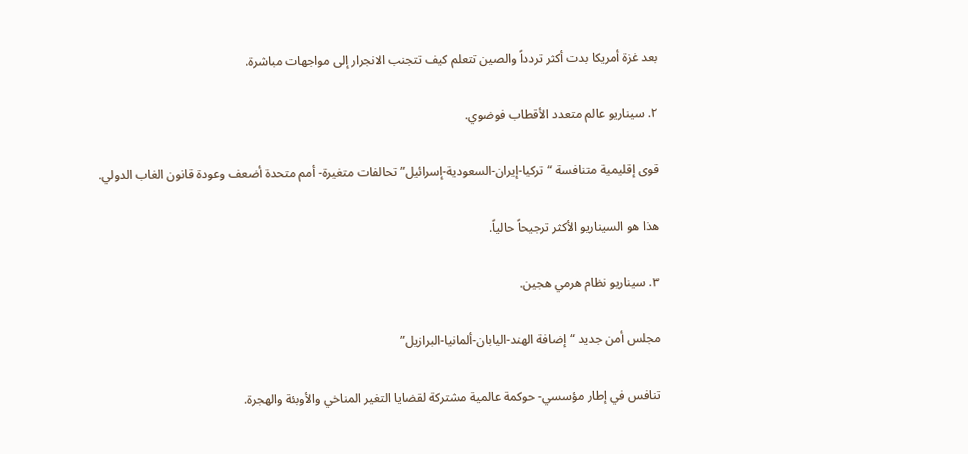بعد غزة أمريكا بدت أكثر تردداً والصين تتعلم كيف تتجنب الانجرار إلى مواجهات مباشرة.

٢. سيناريو عالم متعدد الأقطاب فوضوي.

قوى إقليمية متنافسة “تركيا-إيران-السعودية-إسرائيل” تحالفات متغيرة- أمم متحدة أضعف وعودة قانون الغاب الدولي.

هذا هو السيناريو الأكثر ترجيحاً حالياً.

٣. سيناريو نظام هرمي هجين.

مجلس أمن جديد “إضافة الهند-اليابان-ألمانيا-البرازيل”

تنافس في إطار مؤسسي- حوكمة عالمية مشتركة لقضايا التغير المناخي والأوبئة والهجرة.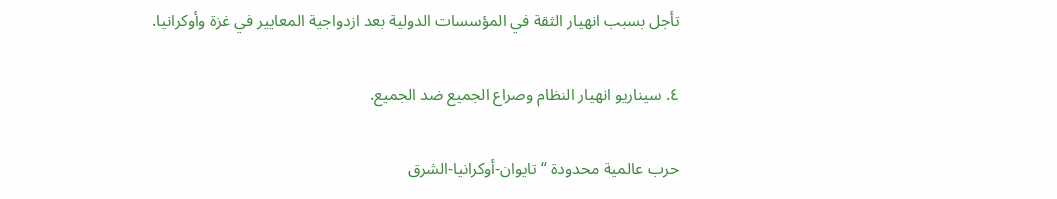تأجل بسبب انهيار الثقة في المؤسسات الدولية بعد ازدواجية المعايير في غزة وأوكرانيا.

٤. سيناريو انهيار النظام وصراع الجميع ضد الجميع.

حرب عالمية محدودة “تايوان-أوكرانيا-الشرق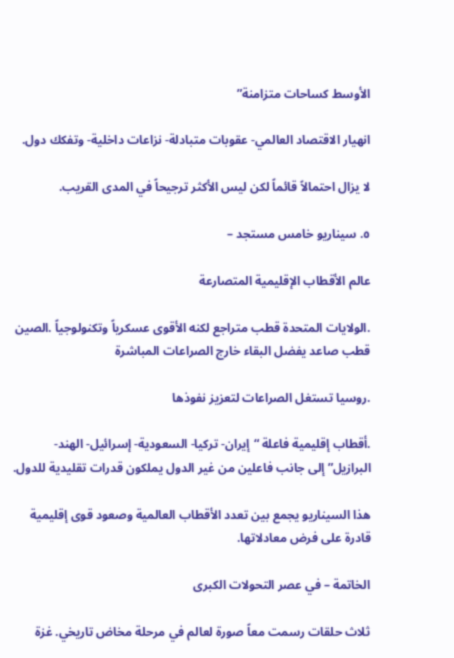الأوسط كساحات متزامنة”

انهيار الاقتصاد العالمي- عقوبات متبادلة- نزاعات داخلية- وتفكك دول.

لا يزال احتمالاً قائماً لكن ليس الأكثر ترجيحاً في المدى القريب.

٥. سيناريو خامس مستجد –

عالم الأقطاب الإقليمية المتصارعة

.الولايات المتحدة قطب متراجع لكنه الأقوى عسكرياً وتكنولوجياً .الصين قطب صاعد يفضل البقاء خارج الصراعات المباشرة

.روسيا تستغل الصراعات لتعزيز نفوذها

.أقطاب إقليمية فاعلة “إيران- تركيا- السعودية- إسرائيل- الهند- البرازيل” إلى جانب فاعلين من غير الدول يملكون قدرات تقليدية للدول.

هذا السيناريو يجمع بين تعدد الأقطاب العالمية وصعود قوى إقليمية قادرة على فرض معادلاتها.

الخاتمة – في عصر التحولات الكبرى

ثلاث حلقات رسمت معاً صورة لعالم في مرحلة مخاض تاريخي. غزة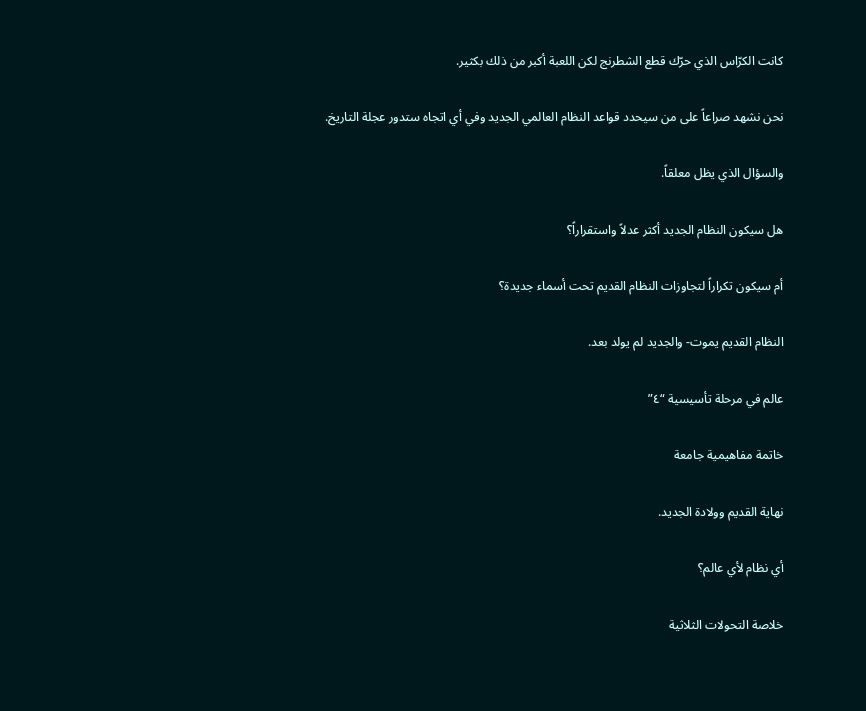كانت الكرّاس الذي حرّك قطع الشطرنج لكن اللعبة أكبر من ذلك بكثير.

نحن نشهد صراعاً على من سيحدد قواعد النظام العالمي الجديد وفي أي اتجاه ستدور عجلة التاريخ.

والسؤال الذي يظل معلقاً.

هل سيكون النظام الجديد أكثر عدلاً واستقراراً؟

أم سيكون تكراراً لتجاوزات النظام القديم تحت أسماء جديدة؟

النظام القديم يموت- والجديد لم يولد بعد.

عالم في مرحلة تأسيسية “٤”

خاتمة مفاهيمية جامعة

نهاية القديم وولادة الجديد.

أي نظام لأي عالم؟

خلاصة التحولات الثلاثية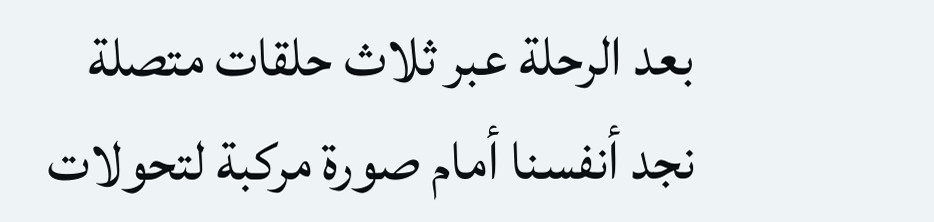بعد الرحلة عبر ثلاث حلقات متصلة نجد أنفسنا أمام صورة مركبة لتحولات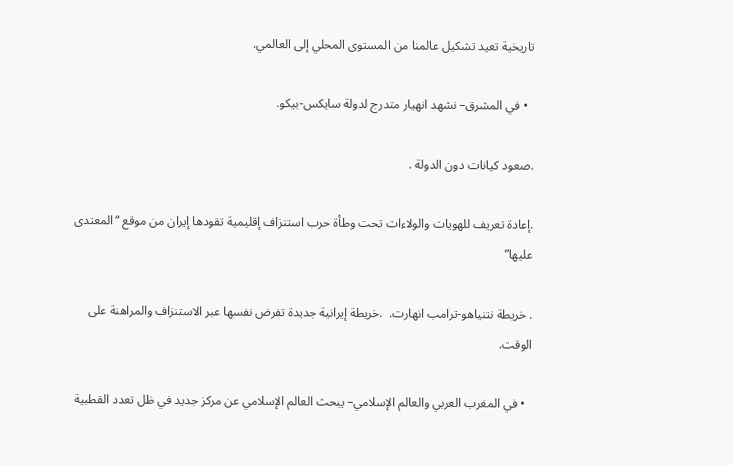تاريخية تعيد تشكيل عالمنا من المستوى المحلي إلى العالمي.

  • في المشرق– نشهد انهيار متدرج لدولة سايكس-بيكو.

.صعود كيانات دون الدولة .

.إعادة تعريف للهويات والولاءات تحت وطأة حرب استنزاف إقليمية تقودها إيران من موقع “المعتدى عليها”

. خريطة نتنياهو-ترامب انهارت.  .خريطة إيرانية جديدة تفرض نفسها عبر الاستنزاف والمراهنة على الوقت.

  • في المغرب العربي والعالم الإسلامي– يبحث العالم الإسلامي عن مركز جديد في ظل تعدد القطبية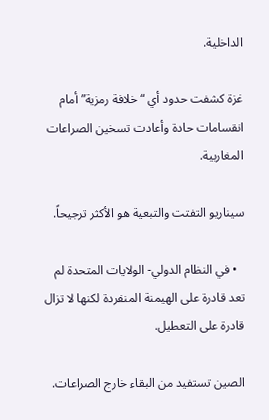الداخلية.

غزة كشفت حدود أي “خلافة رمزية” أمام انقسامات حادة وأعادت تسخين الصراعات المغاربية.

سيناريو التفتت والتبعية هو الأكثر ترجيحاً.

  • في النظام الدولي- الولايات المتحدة لم تعد قادرة على الهيمنة المنفردة لكنها لا تزال قادرة على التعطيل.

الصين تستفيد من البقاء خارج الصراعات.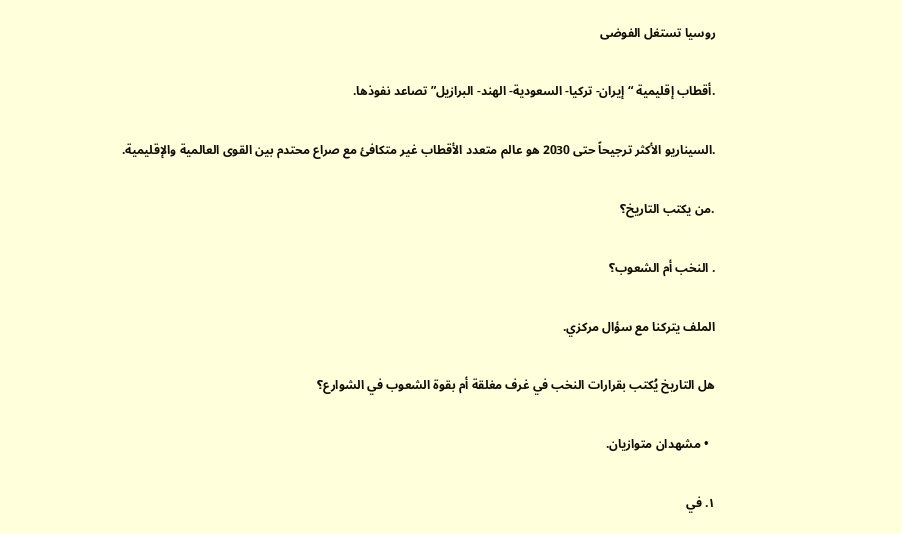روسيا تستغل الفوضى

.أقطاب إقليمية “إيران- تركيا- السعودية- الهند- البرازيل” تصاعد نفوذها.

.السيناريو الأكثر ترجيحاً حتى 2030 هو عالم متعدد الأقطاب غير متكافئ مع صراع محتدم بين القوى العالمية والإقليمية.

.من يكتب التاريخ؟

. النخب أم الشعوب؟

الملف يتركنا مع سؤال مركزي.

هل التاريخ يُكتب بقرارات النخب في غرف مغلقة أم بقوة الشعوب في الشوارع؟

  • مشهدان متوازيان.

١. في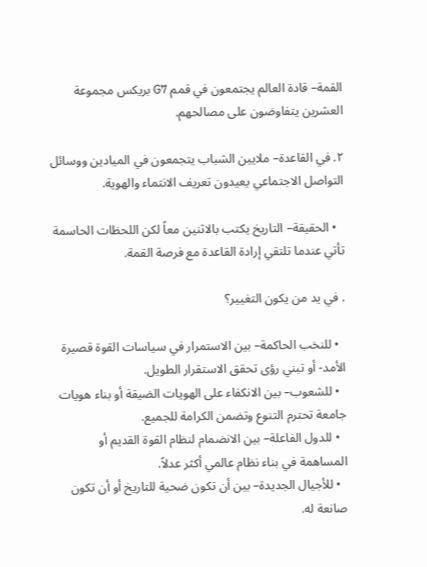القمة– قادة العالم يجتمعون في قمم G7 بريكس مجموعة العشرين يتفاوضون على مصالحهم.

٢. في القاعدة– ملايين الشباب يتجمعون في الميادين ووسائل التواصل الاجتماعي يعيدون تعريف الانتماء والهوية.

  • الحقيقة– التاريخ يكتب بالاثنين معاً لكن اللحظات الحاسمة تأتي عندما تلتقي إرادة القاعدة مع فرصة القمة.

. في يد من يكون التغيير؟

  • للنخب الحاكمة– بين الاستمرار في سياسات القوة قصيرة الأمد- أو تبني رؤى تحقق الاستقرار الطويل.
  • للشعوب– بين الانكفاء على الهويات الضيقة أو بناء هويات جامعة تحترم التنوع وتضمن الكرامة للجميع.
  • للدول الفاعلة– بين الانضمام لنظام القوة القديم أو المساهمة في بناء نظام عالمي أكثر عدلاً.
  • للأجيال الجديدة– بين أن تكون ضحية للتاريخ أو أن تكون صانعة له.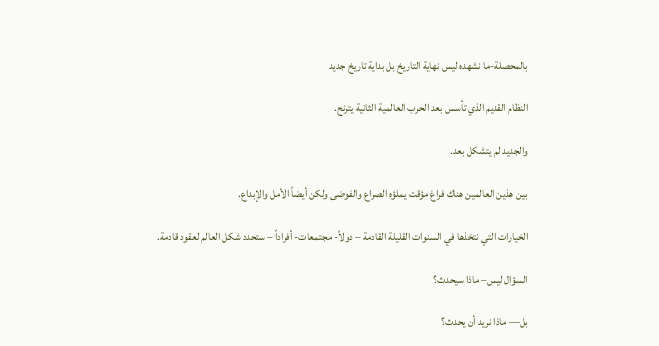بالمحصلة-ما نشهده ليس نهاية التاريخ بل بداية تاريخ جديد

النظام القديم الذي تأسس بعد الحرب العالمية الثانية يترنح.

والجديد لم يتشكل بعد.

بين هذين العالمين هناك فراغ مؤقت يملؤه الصراع والفوضى ولكن أيضاً الأمل والإبداع.

الخيارات التي نتخذها في السنوات القليلة القادمة – دولاً- مجتمعات- أفراداً – ستحدد شكل العالم لعقود قادمة.

السؤال ليس– ماذا سيحدث؟

بل— ماذا نريد أن يحدث؟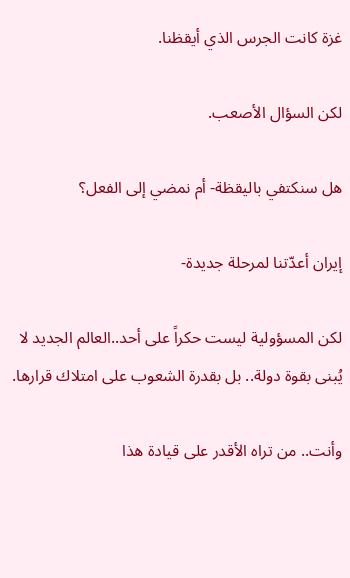غزة كانت الجرس الذي أيقظنا.

لكن السؤال الأصعب.

هل سنكتفي باليقظة- أم نمضي إلى الفعل؟

إيران أعدّتنا لمرحلة جديدة-

لكن المسؤولية ليست حكراً على أحد..العالم الجديد لا يُبنى بقوة دولة.. بل بقدرة الشعوب على امتلاك قرارها.

وأنت.. من تراه الأقدر على قيادة هذا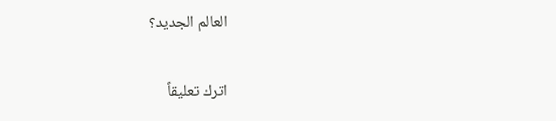العالم الجديد؟

اترك تعليقاً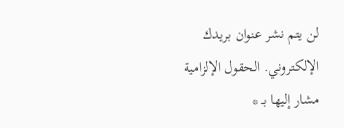لن يتم نشر عنوان بريدك الإلكتروني. الحقول الإلزامية مشار إليها بـ *